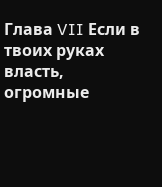Глава VII Если в твоих руках власть, огромные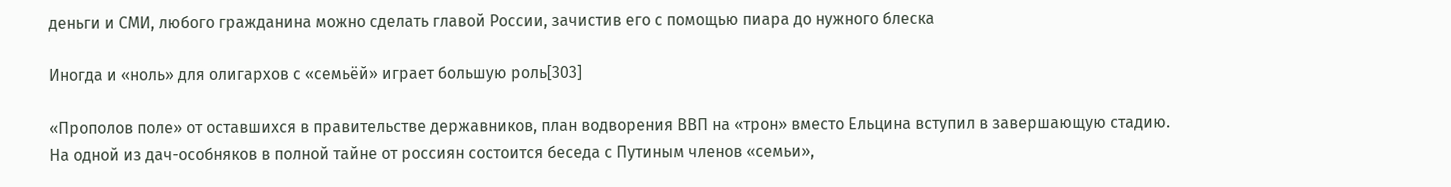деньги и СМИ, любого гражданина можно сделать главой России, зачистив его с помощью пиара до нужного блеска

Иногда и «ноль» для олигархов с «семьёй» играет большую роль[303]

«Прополов поле» от оставшихся в правительстве державников, план водворения ВВП на «трон» вместо Ельцина вступил в завершающую стадию. На одной из дач-особняков в полной тайне от россиян состоится беседа с Путиным членов «семьи»,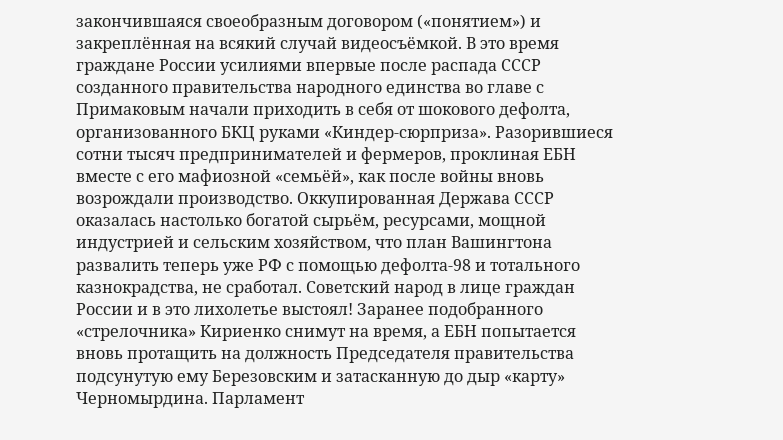закончившаяся своеобразным договором («понятием») и закреплённая на всякий случай видеосъёмкой. В это время граждане России усилиями впервые после распада СССР созданного правительства народного единства во главе с Примаковым начали приходить в себя от шокового дефолта, организованного БКЦ руками «Киндер-сюрприза». Разорившиеся сотни тысяч предпринимателей и фермеров, проклиная ЕБН вместе с его мафиозной «семьёй», как после войны вновь возрождали производство. Оккупированная Держава СССР оказалась настолько богатой сырьём, ресурсами, мощной индустрией и сельским хозяйством, что план Вашингтона развалить теперь уже РФ с помощью дефолта‐98 и тотального казнокрадства, не сработал. Советский народ в лице граждан России и в это лихолетье выстоял! Заранее подобранного «стрелочника» Кириенко снимут на время, а ЕБН попытается вновь протащить на должность Председателя правительства подсунутую ему Березовским и затасканную до дыр «карту» Черномырдина. Парламент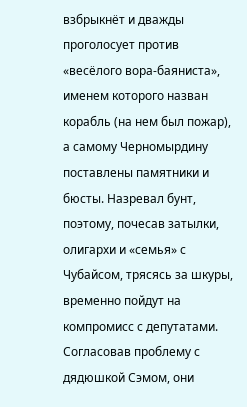взбрыкнёт и дважды проголосует против «весёлого вора-баяниста», именем которого назван корабль (на нем был пожар), а самому Черномырдину поставлены памятники и бюсты. Назревал бунт, поэтому, почесав затылки, олигархи и «семья» с Чубайсом, трясясь за шкуры, временно пойдут на компромисс с депутатами. Согласовав проблему с дядюшкой Сэмом, они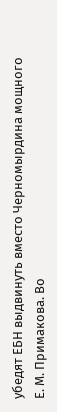убедят ЕБН выдвинуть вместо Черномырдина мощного Е. М. Примакова. Во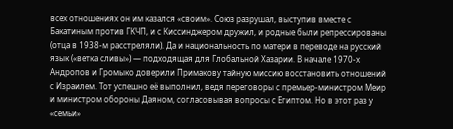всех отношениях он им казался «своим». Союз разрушал, выступив вместе с Бакатиным против ГКЧП, и с Киссинджером дружил, и родные были репрессированы (отца в 1938‐м расстреляли). Да и национальность по матери в переводе на русский язык («ветка сливы») — подходящая для Глобальной Хазарии. В начале 1970‐х Андропов и Громыко доверили Примакову тайную миссию восстановить отношений с Израилем. Тот успешно её выполнил, ведя переговоры с премьер-министром Меир и министром обороны Даяном, согласовывая вопросы с Египтом. Но в этот раз у «семьи»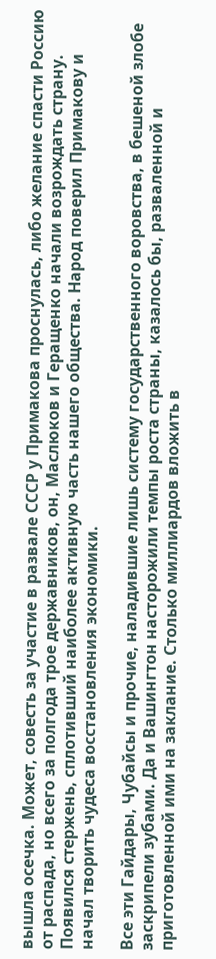вышла осечка. Может, совесть за участие в развале СССР у Примакова проснулась, либо желание спасти Россию от распада, но всего за полгода трое державников, он, Маслюков и Геращенко начали возрождать страну. Появился стержень, сплотивший наиболее активную часть нашего общества. Народ поверил Примакову и начал творить чудеса восстановления экономики.

Все эти Гайдары, Чубайсы и прочие, наладившие лишь систему государственного воровства, в бешеной злобе заскрипели зубами. Да и Вашингтон насторожили темпы роста страны, казалось бы, разваленной и приготовленной ими на заклание. Столько миллиардов вложить в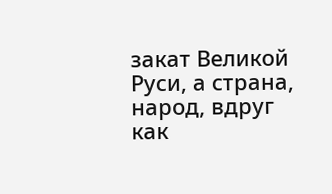закат Великой Руси, а страна, народ, вдруг как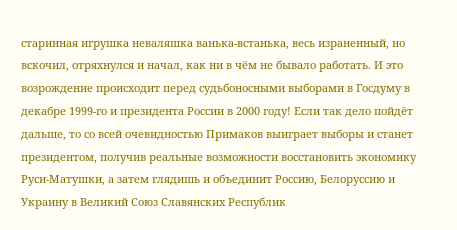старинная игрушка неваляшка ванька-встанька, весь израненный, но вскочил, отряхнулся и начал, как ни в чём не бывало работать. И это возрождение происходит перед судьбоносными выборами в Госдуму в декабре 1999‐го и президента России в 2000 году! Если так дело пойдёт дальше, то со всей очевидностью Примаков выиграет выборы и станет президентом, получив реальные возможности восстановить экономику Руси-Матушки, а затем глядишь и объединит Россию, Белоруссию и Украину в Великий Союз Славянских Республик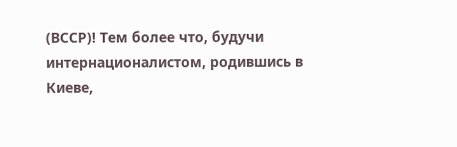(ВССР)! Тем более что, будучи интернационалистом, родившись в Киеве,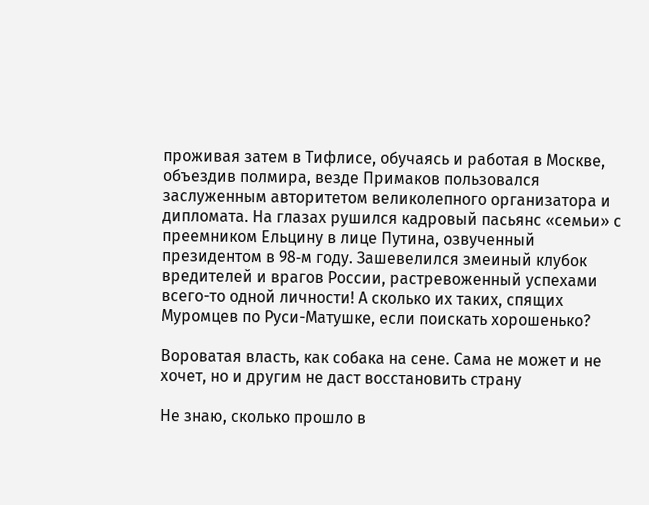проживая затем в Тифлисе, обучаясь и работая в Москве, объездив полмира, везде Примаков пользовался заслуженным авторитетом великолепного организатора и дипломата. На глазах рушился кадровый пасьянс «семьи» с преемником Ельцину в лице Путина, озвученный президентом в 98‐м году. Зашевелился змеиный клубок вредителей и врагов России, растревоженный успехами всего-то одной личности! А сколько их таких, спящих Муромцев по Руси-Матушке, если поискать хорошенько?

Вороватая власть, как собака на сене. Сама не может и не хочет, но и другим не даст восстановить страну

Не знаю, сколько прошло в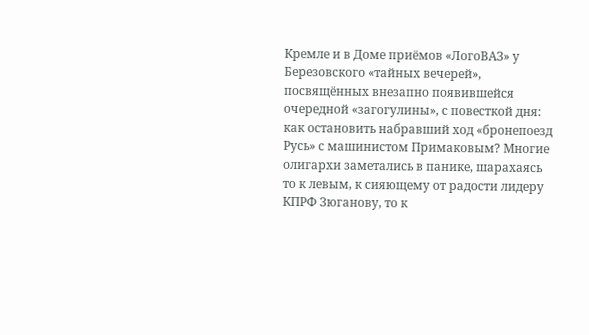Кремле и в Доме приёмов «ЛогоВАЗ» у Березовского «тайных вечерей», посвящённых внезапно появившейся очередной «загогулины», с повесткой дня: как остановить набравший ход «бронепоезд Русь» с машинистом Примаковым? Многие олигархи заметались в панике, шарахаясь то к левым, к сияющему от радости лидеру КПРФ Зюганову, то к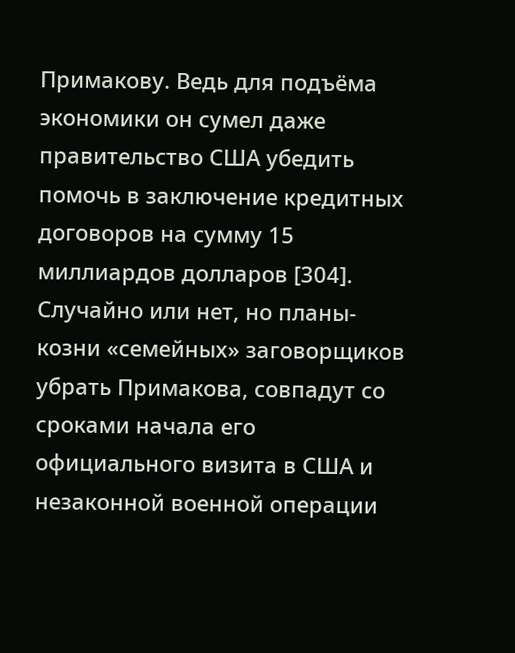Примакову. Ведь для подъёма экономики он сумел даже правительство США убедить помочь в заключение кредитных договоров на сумму 15 миллиардов долларов [304]. Случайно или нет, но планы-козни «семейных» заговорщиков убрать Примакова, совпадут со сроками начала его официального визита в США и незаконной военной операции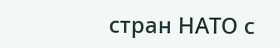стран НАТО с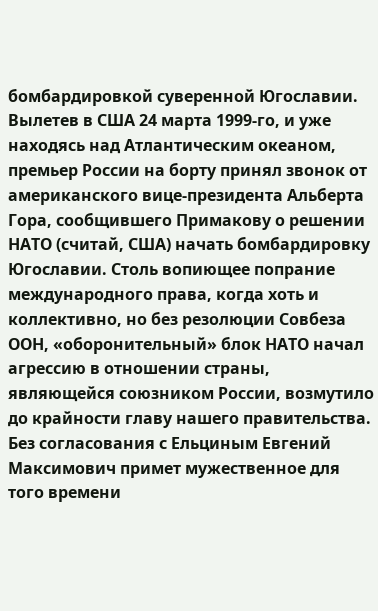бомбардировкой суверенной Югославии. Вылетев в США 24 марта 1999‐го, и уже находясь над Атлантическим океаном, премьер России на борту принял звонок от американского вице-президента Альберта Гора, сообщившего Примакову о решении НАТО (считай, США) начать бомбардировку Югославии. Столь вопиющее попрание международного права, когда хоть и коллективно, но без резолюции Совбеза ООН, «оборонительный» блок НАТО начал агрессию в отношении страны, являющейся союзником России, возмутило до крайности главу нашего правительства. Без согласования с Ельциным Евгений Максимович примет мужественное для того времени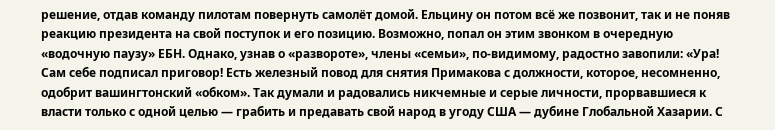решение, отдав команду пилотам повернуть самолёт домой. Ельцину он потом всё же позвонит, так и не поняв реакцию президента на свой поступок и его позицию. Возможно, попал он этим звонком в очередную «водочную паузу» ЕБН. Однако, узнав о «развороте», члены «семьи», по-видимому, радостно завопили: «Ура! Сам себе подписал приговор! Есть железный повод для снятия Примакова с должности, которое, несомненно, одобрит вашингтонский «обком». Так думали и радовались никчемные и серые личности, прорвавшиеся к власти только с одной целью — грабить и предавать свой народ в угоду США — дубине Глобальной Хазарии. С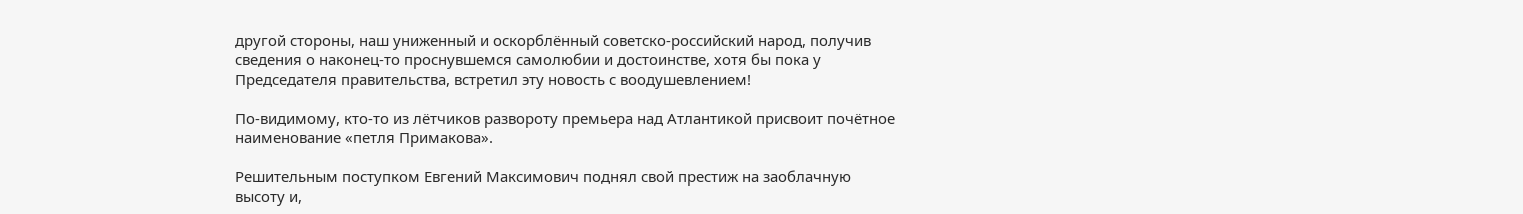другой стороны, наш униженный и оскорблённый советско-российский народ, получив сведения о наконец-то проснувшемся самолюбии и достоинстве, хотя бы пока у Председателя правительства, встретил эту новость с воодушевлением!

По-видимому, кто-то из лётчиков развороту премьера над Атлантикой присвоит почётное наименование «петля Примакова».

Решительным поступком Евгений Максимович поднял свой престиж на заоблачную высоту и,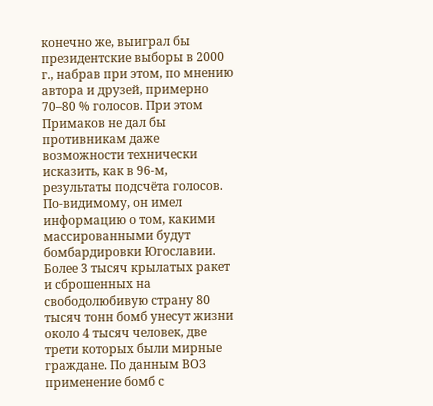конечно же, выиграл бы президентские выборы в 2000 г., набрав при этом, по мнению автора и друзей, примерно 70–80 % голосов. При этом Примаков не дал бы противникам даже возможности технически исказить, как в 96‐м, результаты подсчёта голосов. По-видимому, он имел информацию о том, какими массированными будут бомбардировки Югославии. Более 3 тысяч крылатых ракет и сброшенных на свободолюбивую страну 80 тысяч тонн бомб унесут жизни около 4 тысяч человек, две трети которых были мирные граждане. По данным ВОЗ применение бомб с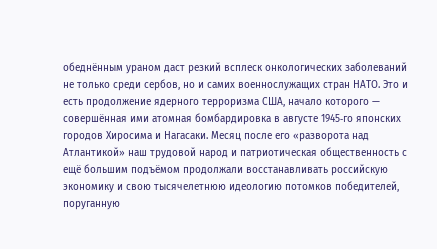обеднённым ураном даст резкий всплеск онкологических заболеваний не только среди сербов, но и самих военнослужащих стран НАТО. Это и есть продолжение ядерного терроризма США, начало которого — совершённая ими атомная бомбардировка в августе 1945‐го японских городов Хиросима и Нагасаки. Месяц после его «разворота над Атлантикой» наш трудовой народ и патриотическая общественность с ещё большим подъёмом продолжали восстанавливать российскую экономику и свою тысячелетнюю идеологию потомков победителей, поруганную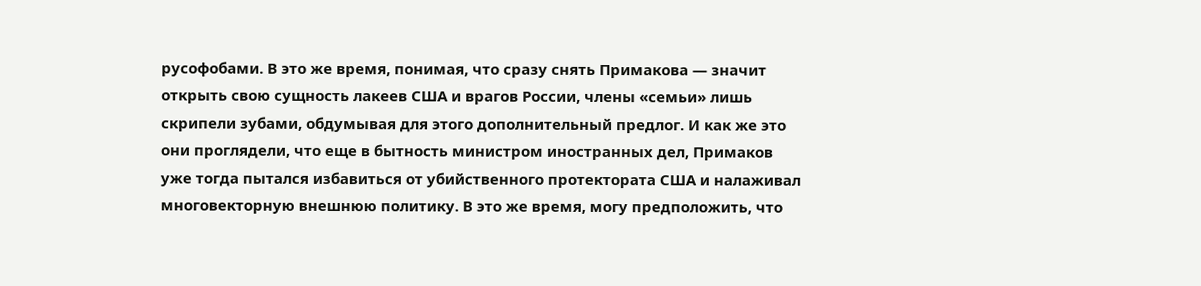русофобами. В это же время, понимая, что сразу снять Примакова — значит открыть свою сущность лакеев США и врагов России, члены «семьи» лишь скрипели зубами, обдумывая для этого дополнительный предлог. И как же это они проглядели, что еще в бытность министром иностранных дел, Примаков уже тогда пытался избавиться от убийственного протектората США и налаживал многовекторную внешнюю политику. В это же время, могу предположить, что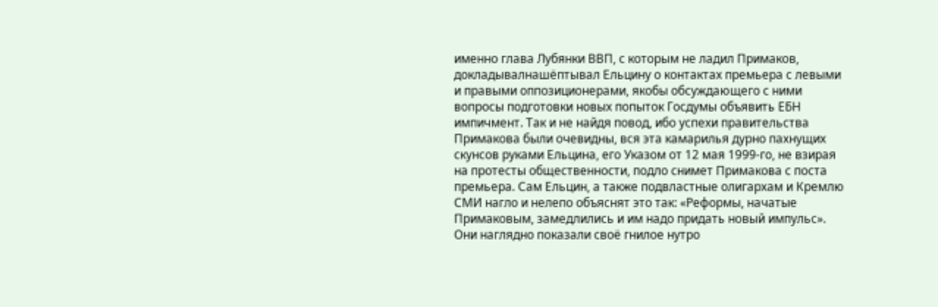именно глава Лубянки ВВП, с которым не ладил Примаков, докладывалнашёптывал Ельцину о контактах премьера с левыми и правыми оппозиционерами, якобы обсуждающего с ними вопросы подготовки новых попыток Госдумы объявить ЕБН импичмент. Так и не найдя повод, ибо успехи правительства Примакова были очевидны, вся эта камарилья дурно пахнущих скунсов руками Ельцина, его Указом от 12 мая 1999‐го, не взирая на протесты общественности, подло снимет Примакова с поста премьера. Сам Ельцин, а также подвластные олигархам и Кремлю СМИ нагло и нелепо объяснят это так: «Реформы, начатые Примаковым, замедлились и им надо придать новый импульс». Они наглядно показали своё гнилое нутро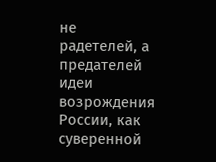не радетелей, а предателей идеи возрождения России, как суверенной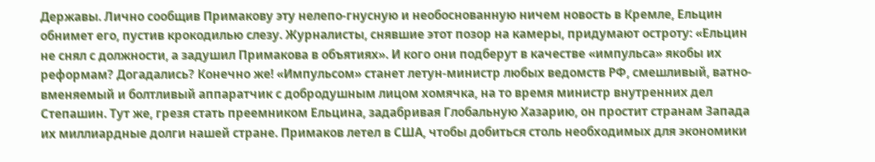Державы. Лично сообщив Примакову эту нелепо-гнусную и необоснованную ничем новость в Кремле, Ельцин обнимет его, пустив крокодилью слезу. Журналисты, снявшие этот позор на камеры, придумают остроту: «Ельцин не снял с должности, а задушил Примакова в объятиях». И кого они подберут в качестве «импульса» якобы их реформам? Догадались? Конечно же! «Импульсом» станет летун-министр любых ведомств РФ, смешливый, ватно-вменяемый и болтливый аппаратчик с добродушным лицом хомячка, на то время министр внутренних дел Степашин. Тут же, грезя стать преемником Ельцина, задабривая Глобальную Хазарию, он простит странам Запада их миллиардные долги нашей стране. Примаков летел в США, чтобы добиться столь необходимых для экономики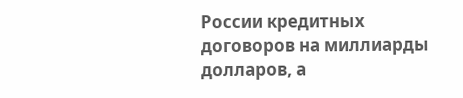России кредитных договоров на миллиарды долларов, а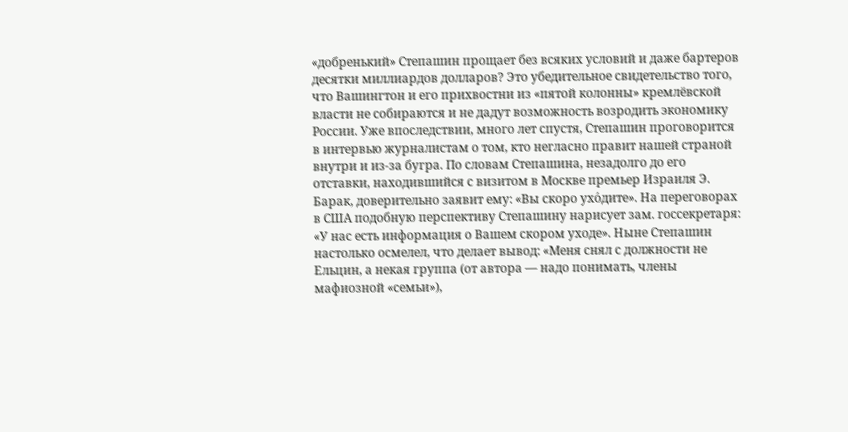«добренький» Степашин прощает без всяких условий и даже бартеров десятки миллиардов долларов? Это убедительное свидетельство того, что Вашингтон и его прихвостни из «пятой колонны» кремлёвской власти не собираются и не дадут возможность возродить экономику России. Уже впоследствии, много лет спустя, Степашин проговорится в интервью журналистам о том, кто негласно правит нашей страной внутри и из-за бугра. По словам Степашина, незадолго до его отставки, находившийся с визитом в Москве премьер Израиля Э. Барак, доверительно заявит ему: «Вы скоро ухо́дите». На переговорах в США подобную перспективу Степашину нарисует зам. госсекретаря: «У нас есть информация о Вашем скором уходе». Ныне Степашин настолько осмелел, что делает вывод: «Меня снял с должности не Ельцин, а некая группа (от автора — надо понимать, члены мафиозной «семьи»),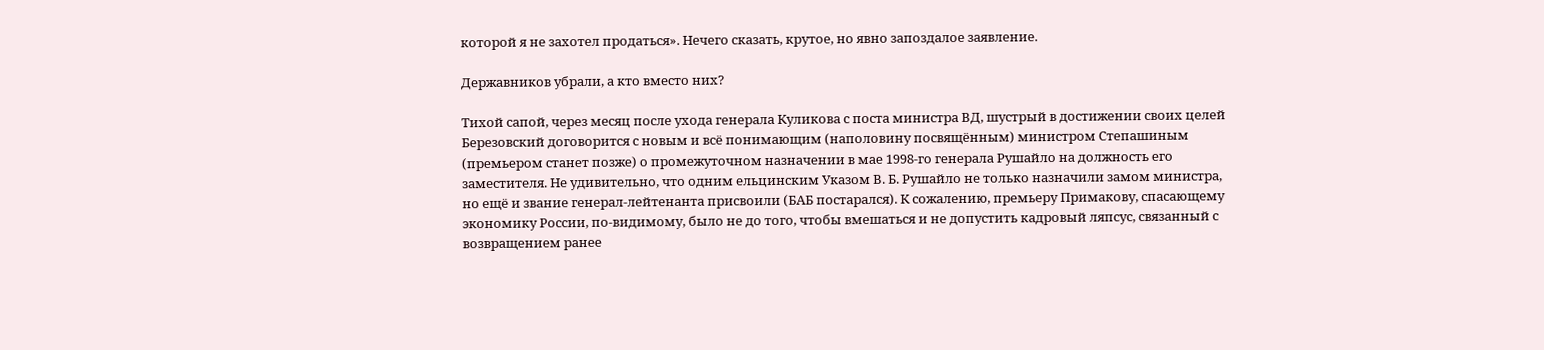которой я не захотел продаться». Нечего сказать, крутое, но явно запоздалое заявление.

Державников убрали, а кто вместо них?

Тихой сапой, через месяц после ухода генерала Куликова с поста министра ВД, шустрый в достижении своих целей Березовский договорится с новым и всё понимающим (наполовину посвящённым) министром Степашиным (премьером станет позже) о промежуточном назначении в мае 1998‐го генерала Рушайло на должность его заместителя. Не удивительно, что одним ельцинским Указом В. Б. Рушайло не только назначили замом министра, но ещё и звание генерал-лейтенанта присвоили (БАБ постарался). К сожалению, премьеру Примакову, спасающему экономику России, по-видимому, было не до того, чтобы вмешаться и не допустить кадровый ляпсус, связанный с возвращением ранее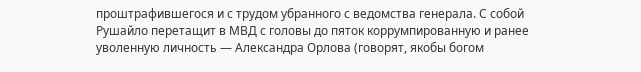проштрафившегося и с трудом убранного с ведомства генерала. С собой Рушайло перетащит в МВД с головы до пяток коррумпированную и ранее уволенную личность — Александра Орлова (говорят, якобы богом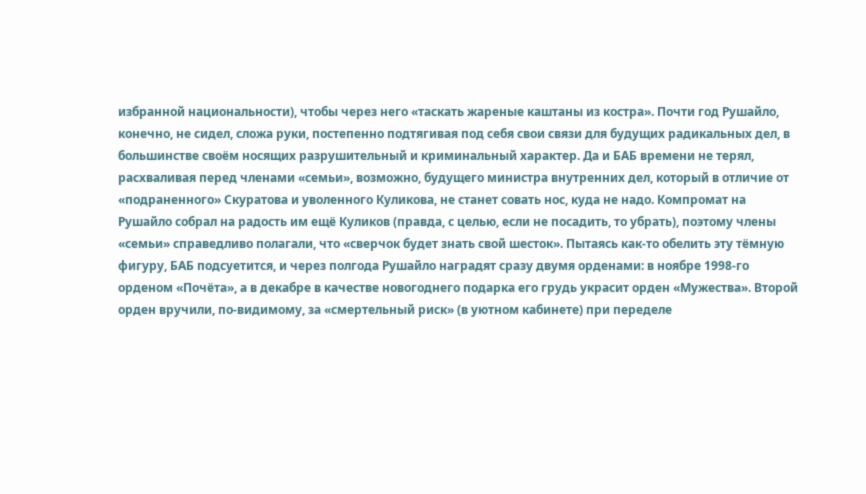избранной национальности), чтобы через него «таскать жареные каштаны из костра». Почти год Рушайло, конечно, не сидел, сложа руки, постепенно подтягивая под себя свои связи для будущих радикальных дел, в большинстве своём носящих разрушительный и криминальный характер. Да и БАБ времени не терял, расхваливая перед членами «семьи», возможно, будущего министра внутренних дел, который в отличие от «подраненного» Скуратова и уволенного Куликова, не станет совать нос, куда не надо. Компромат на Рушайло собрал на радость им ещё Куликов (правда, с целью, если не посадить, то убрать), поэтому члены «семьи» справедливо полагали, что «сверчок будет знать свой шесток». Пытаясь как-то обелить эту тёмную фигуру, БАБ подсуетится, и через полгода Рушайло наградят сразу двумя орденами: в ноябре 1998‐го орденом «Почёта», а в декабре в качестве новогоднего подарка его грудь украсит орден «Мужества». Второй орден вручили, по-видимому, за «смертельный риск» (в уютном кабинете) при переделе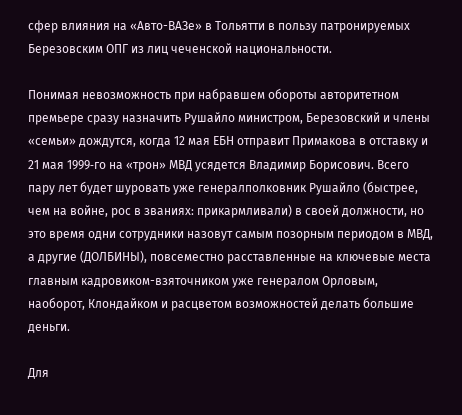сфер влияния на «Авто-ВАЗе» в Тольятти в пользу патронируемых Березовским ОПГ из лиц чеченской национальности.

Понимая невозможность при набравшем обороты авторитетном премьере сразу назначить Рушайло министром, Березовский и члены «семьи» дождутся, когда 12 мая ЕБН отправит Примакова в отставку и 21 мая 1999‐го на «трон» МВД усядется Владимир Борисович. Всего пару лет будет шуровать уже генералполковник Рушайло (быстрее, чем на войне, рос в званиях: прикармливали) в своей должности, но это время одни сотрудники назовут самым позорным периодом в МВД, а другие (ДОЛБИНЫ), повсеместно расставленные на ключевые места главным кадровиком-взяточником уже генералом Орловым, наоборот, Клондайком и расцветом возможностей делать большие деньги.

Для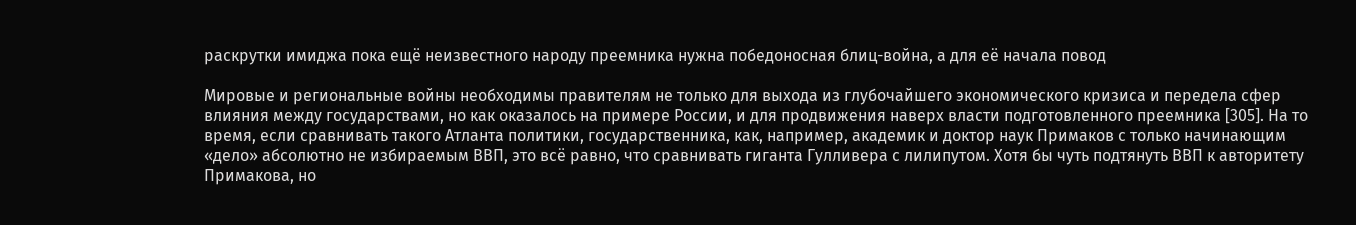раскрутки имиджа пока ещё неизвестного народу преемника нужна победоносная блиц-война, а для её начала повод

Мировые и региональные войны необходимы правителям не только для выхода из глубочайшего экономического кризиса и передела сфер влияния между государствами, но как оказалось на примере России, и для продвижения наверх власти подготовленного преемника [305]. На то время, если сравнивать такого Атланта политики, государственника, как, например, академик и доктор наук Примаков с только начинающим «дело» абсолютно не избираемым ВВП, это всё равно, что сравнивать гиганта Гулливера с лилипутом. Хотя бы чуть подтянуть ВВП к авторитету Примакова, но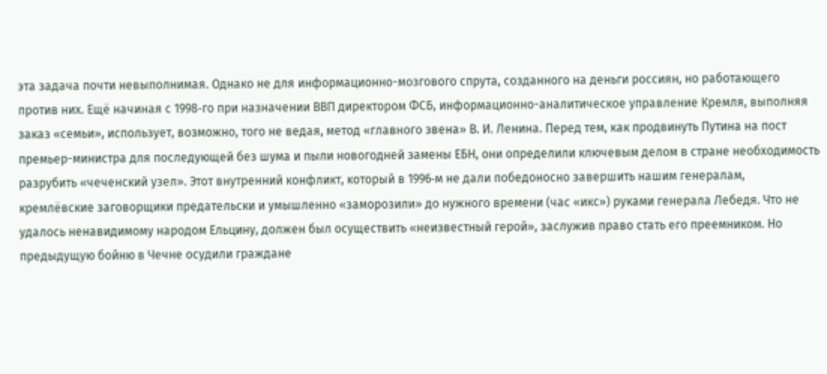эта задача почти невыполнимая. Однако не для информационно-мозгового спрута, созданного на деньги россиян, но работающего против них. Ещё начиная с 1998‐го при назначении ВВП директором ФСБ, информационно-аналитическое управление Кремля, выполняя заказ «семьи», использует, возможно, того не ведая, метод «главного звена» В. И. Ленина. Перед тем, как продвинуть Путина на пост премьер-министра для последующей без шума и пыли новогодней замены ЕБН, они определили ключевым делом в стране необходимость разрубить «чеченский узел». Этот внутренний конфликт, который в 1996‐м не дали победоносно завершить нашим генералам, кремлёвские заговорщики предательски и умышленно «заморозили» до нужного времени (час «икс») руками генерала Лебедя. Что не удалось ненавидимому народом Ельцину, должен был осуществить «неизвестный герой», заслужив право стать его преемником. Но предыдущую бойню в Чечне осудили граждане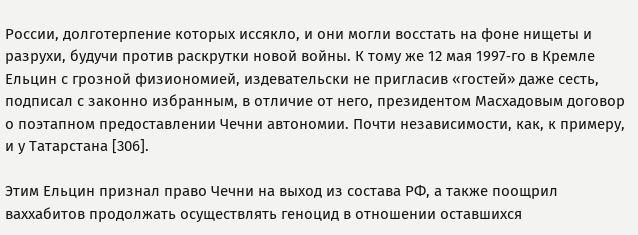России, долготерпение которых иссякло, и они могли восстать на фоне нищеты и разрухи, будучи против раскрутки новой войны. К тому же 12 мая 1997‐го в Кремле Ельцин с грозной физиономией, издевательски не пригласив «гостей» даже сесть, подписал с законно избранным, в отличие от него, президентом Масхадовым договор о поэтапном предоставлении Чечни автономии. Почти независимости, как, к примеру, и у Татарстана [306].

Этим Ельцин признал право Чечни на выход из состава РФ, а также поощрил ваххабитов продолжать осуществлять геноцид в отношении оставшихся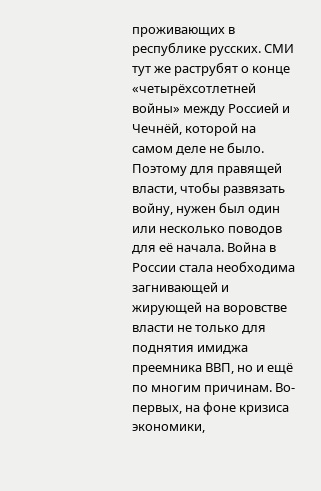проживающих в республике русских. СМИ тут же раструбят о конце «четырёхсотлетней войны» между Россией и Чечнёй, которой на самом деле не было. Поэтому для правящей власти, чтобы развязать войну, нужен был один или несколько поводов для её начала. Война в России стала необходима загнивающей и жирующей на воровстве власти не только для поднятия имиджа преемника ВВП, но и ещё по многим причинам. Во-первых, на фоне кризиса экономики,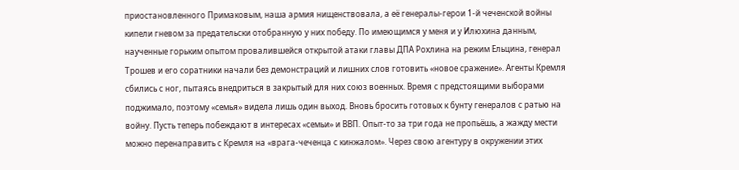приостановленного Примаковым, наша армия нищенствовала, а её генералы-герои 1‐й чеченской войны кипели гневом за предательски отобранную у них победу. По имеющимся у меня и у Илюхина данным, наученные горьким опытом провалившейся открытой атаки главы ДПА Рохлина на режим Ельцина, генерал Трошев и его соратники начали без демонстраций и лишних слов готовить «новое сражение». Агенты Кремля сбились с ног, пытаясь внедриться в закрытый для них союз военных. Время с предстоящими выборами поджимало, поэтому «семья» видела лишь один выход. Вновь бросить готовых к бунту генералов с ратью на войну. Пусть теперь побеждают в интересах «семьи» и ВВП. Опыт-то за три года не пропьёшь, а жажду мести можно перенаправить с Кремля на «врага-чеченца с кинжалом». Через свою агентуру в окружении этих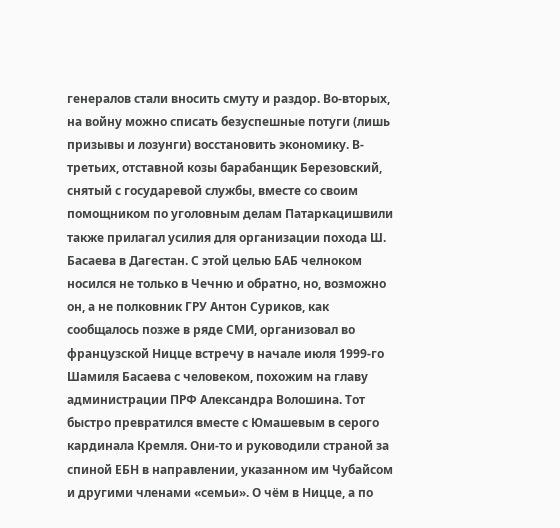генералов стали вносить смуту и раздор. Во-вторых, на войну можно списать безуспешные потуги (лишь призывы и лозунги) восстановить экономику. В-третьих, отставной козы барабанщик Березовский, снятый с государевой службы, вместе со своим помощником по уголовным делам Патаркацишвили также прилагал усилия для организации похода Ш. Басаева в Дагестан. С этой целью БАБ челноком носился не только в Чечню и обратно, но, возможно он, а не полковник ГРУ Антон Суриков, как сообщалось позже в ряде СМИ, организовал во французской Ницце встречу в начале июля 1999‐го Шамиля Басаева с человеком, похожим на главу администрации ПРФ Александра Волошина. Тот быстро превратился вместе с Юмашевым в серого кардинала Кремля. Они-то и руководили страной за спиной ЕБН в направлении, указанном им Чубайсом и другими членами «семьи». О чём в Ницце, а по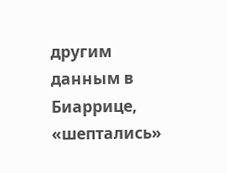другим данным в Биаррице, «шептались»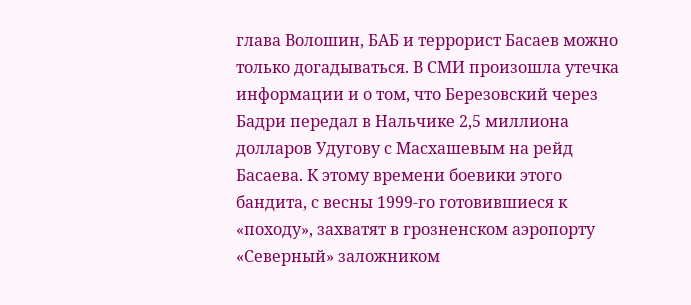глава Волошин, БАБ и террорист Басаев можно только догадываться. В СМИ произошла утечка информации и о том, что Березовский через Бадри передал в Нальчике 2,5 миллиона долларов Удугову с Масхашевым на рейд Басаева. К этому времени боевики этого бандита, с весны 1999‐го готовившиеся к «походу», захватят в грозненском аэропорту «Северный» заложником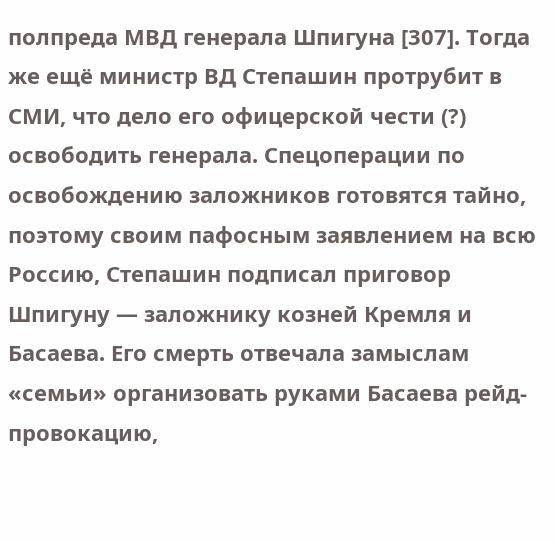полпреда МВД генерала Шпигуна [307]. Тогда же ещё министр ВД Степашин протрубит в СМИ, что дело его офицерской чести (?) освободить генерала. Спецоперации по освобождению заложников готовятся тайно, поэтому своим пафосным заявлением на всю Россию, Степашин подписал приговор Шпигуну — заложнику козней Кремля и Басаева. Его смерть отвечала замыслам «семьи» организовать руками Басаева рейд-провокацию,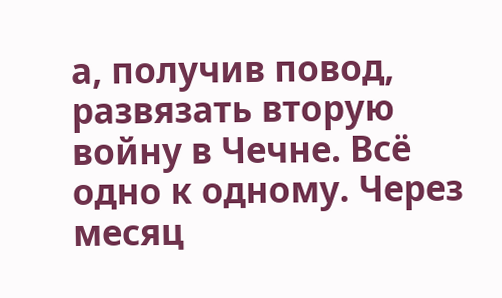а, получив повод, развязать вторую войну в Чечне. Всё одно к одному. Через месяц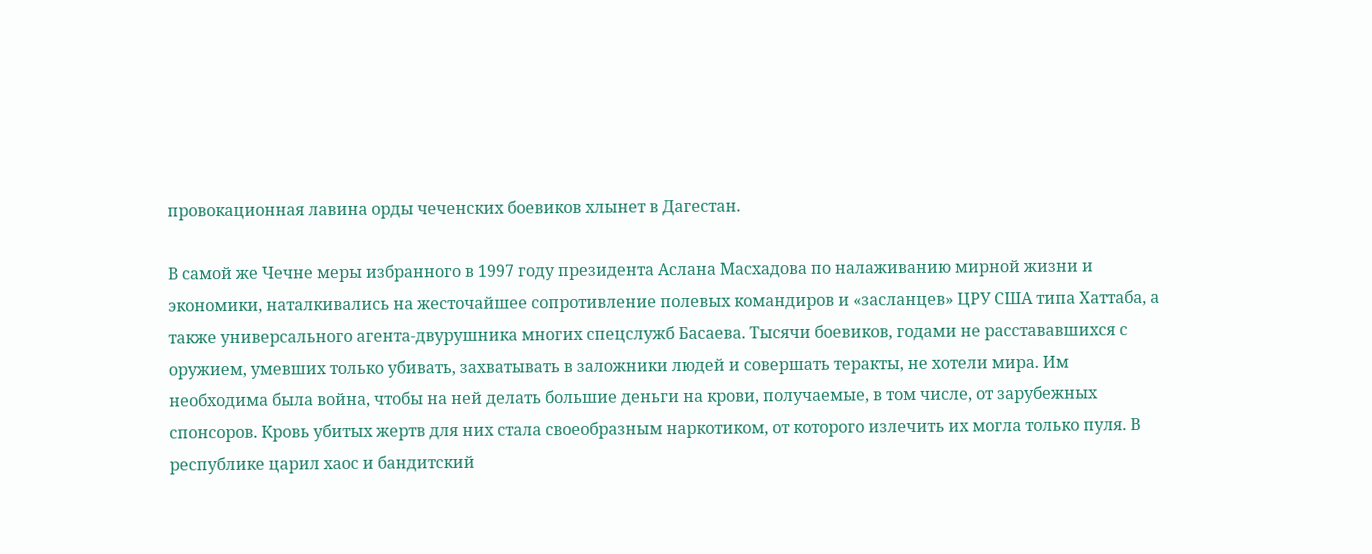провокационная лавина орды чеченских боевиков хлынет в Дагестан.

В самой же Чечне меры избранного в 1997 году президента Аслана Масхадова по налаживанию мирной жизни и экономики, наталкивались на жесточайшее сопротивление полевых командиров и «засланцев» ЦРУ США типа Хаттаба, а также универсального агента-двурушника многих спецслужб Басаева. Тысячи боевиков, годами не расстававшихся с оружием, умевших только убивать, захватывать в заложники людей и совершать теракты, не хотели мира. Им необходима была война, чтобы на ней делать большие деньги на крови, получаемые, в том числе, от зарубежных спонсоров. Кровь убитых жертв для них стала своеобразным наркотиком, от которого излечить их могла только пуля. В республике царил хаос и бандитский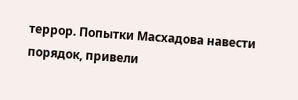террор. Попытки Масхадова навести порядок, привели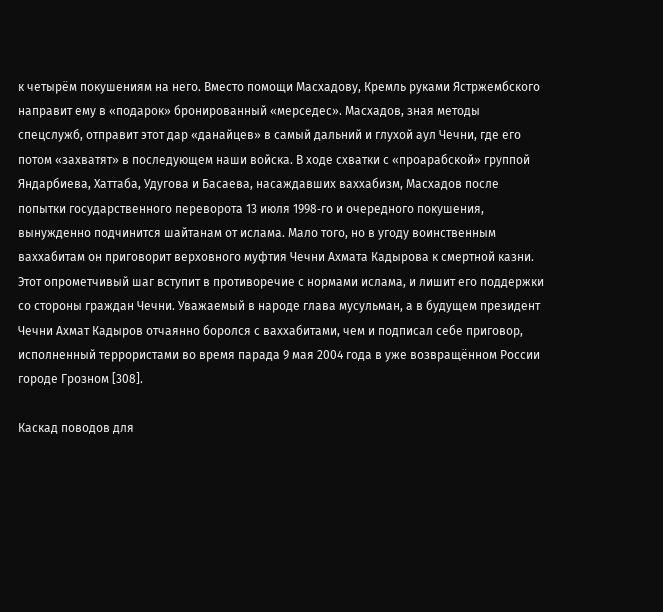к четырём покушениям на него. Вместо помощи Масхадову, Кремль руками Ястржембского направит ему в «подарок» бронированный «мерседес». Масхадов, зная методы спецслужб, отправит этот дар «данайцев» в самый дальний и глухой аул Чечни, где его потом «захватят» в последующем наши войска. В ходе схватки с «проарабской» группой Яндарбиева, Хаттаба, Удугова и Басаева, насаждавших ваххабизм, Масхадов после попытки государственного переворота 13 июля 1998‐го и очередного покушения, вынужденно подчинится шайтанам от ислама. Мало того, но в угоду воинственным ваххабитам он приговорит верховного муфтия Чечни Ахмата Кадырова к смертной казни. Этот опрометчивый шаг вступит в противоречие с нормами ислама, и лишит его поддержки со стороны граждан Чечни. Уважаемый в народе глава мусульман, а в будущем президент Чечни Ахмат Кадыров отчаянно боролся с ваххабитами, чем и подписал себе приговор, исполненный террористами во время парада 9 мая 2004 года в уже возвращённом России городе Грозном [308].

Каскад поводов для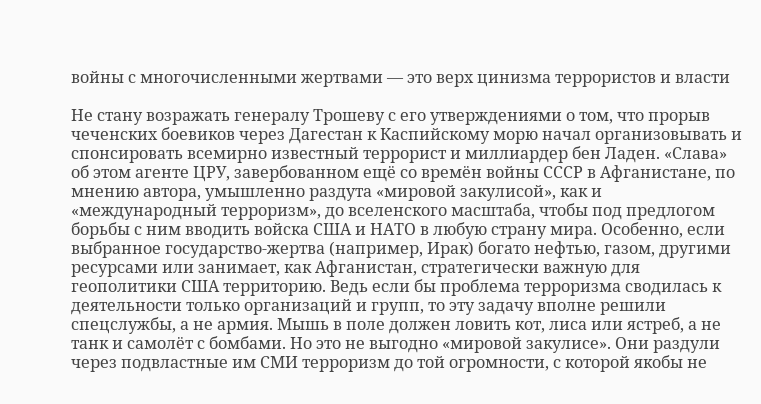войны с многочисленными жертвами — это верх цинизма террористов и власти

Не стану возражать генералу Трошеву с его утверждениями о том, что прорыв чеченских боевиков через Дагестан к Каспийскому морю начал организовывать и спонсировать всемирно известный террорист и миллиардер бен Ладен. «Слава» об этом агенте ЦРУ, завербованном ещё со времён войны СССР в Афганистане, по мнению автора, умышленно раздута «мировой закулисой», как и «международный терроризм», до вселенского масштаба, чтобы под предлогом борьбы с ним вводить войска США и НАТО в любую страну мира. Особенно, если выбранное государство-жертва (например, Ирак) богато нефтью, газом, другими ресурсами или занимает, как Афганистан, стратегически важную для геополитики США территорию. Ведь если бы проблема терроризма сводилась к деятельности только организаций и групп, то эту задачу вполне решили спецслужбы, а не армия. Мышь в поле должен ловить кот, лиса или ястреб, а не танк и самолёт с бомбами. Но это не выгодно «мировой закулисе». Они раздули через подвластные им СМИ терроризм до той огромности, с которой якобы не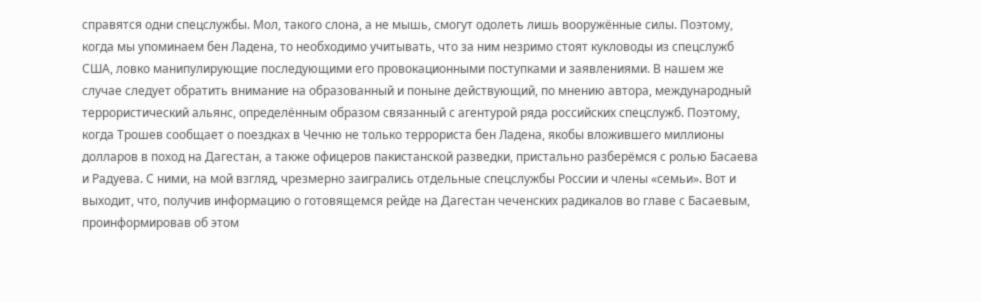справятся одни спецслужбы. Мол, такого слона, а не мышь, смогут одолеть лишь вооружённые силы. Поэтому, когда мы упоминаем бен Ладена, то необходимо учитывать, что за ним незримо стоят кукловоды из спецслужб США, ловко манипулирующие последующими его провокационными поступками и заявлениями. В нашем же случае следует обратить внимание на образованный и поныне действующий, по мнению автора, международный террористический альянс, определённым образом связанный с агентурой ряда российских спецслужб. Поэтому, когда Трошев сообщает о поездках в Чечню не только террориста бен Ладена, якобы вложившего миллионы долларов в поход на Дагестан, а также офицеров пакистанской разведки, пристально разберёмся с ролью Басаева и Радуева. С ними, на мой взгляд, чрезмерно заигрались отдельные спецслужбы России и члены «семьи». Вот и выходит, что, получив информацию о готовящемся рейде на Дагестан чеченских радикалов во главе с Басаевым, проинформировав об этом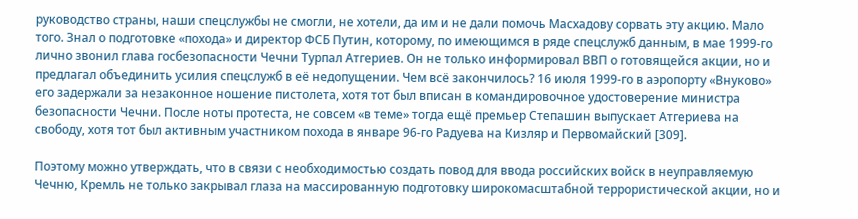руководство страны, наши спецслужбы не смогли, не хотели, да им и не дали помочь Масхадову сорвать эту акцию. Мало того. Знал о подготовке «похода» и директор ФСБ Путин, которому, по имеющимся в ряде спецслужб данным, в мае 1999‐го лично звонил глава госбезопасности Чечни Турпал Атгериев. Он не только информировал ВВП о готовящейся акции, но и предлагал объединить усилия спецслужб в её недопущении. Чем всё закончилось? 16 июля 1999‐го в аэропорту «Внуково» его задержали за незаконное ношение пистолета, хотя тот был вписан в командировочное удостоверение министра безопасности Чечни. После ноты протеста, не совсем «в теме» тогда ещё премьер Степашин выпускает Атгериева на свободу, хотя тот был активным участником похода в январе 96‐го Радуева на Кизляр и Первомайский [309].

Поэтому можно утверждать, что в связи с необходимостью создать повод для ввода российских войск в неуправляемую Чечню, Кремль не только закрывал глаза на массированную подготовку широкомасштабной террористической акции, но и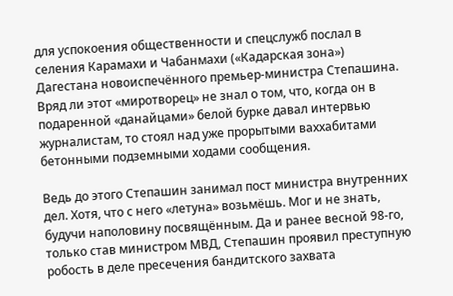для успокоения общественности и спецслужб послал в селения Карамахи и Чабанмахи («Кадарская зона») Дагестана новоиспечённого премьер-министра Степашина. Вряд ли этот «миротворец» не знал о том, что, когда он в подаренной «данайцами» белой бурке давал интервью журналистам, то стоял над уже прорытыми ваххабитами бетонными подземными ходами сообщения.

Ведь до этого Степашин занимал пост министра внутренних дел. Хотя, что с него «летуна» возьмёшь. Мог и не знать, будучи наполовину посвящённым. Да и ранее весной 98‐го, только став министром МВД, Степашин проявил преступную робость в деле пресечения бандитского захвата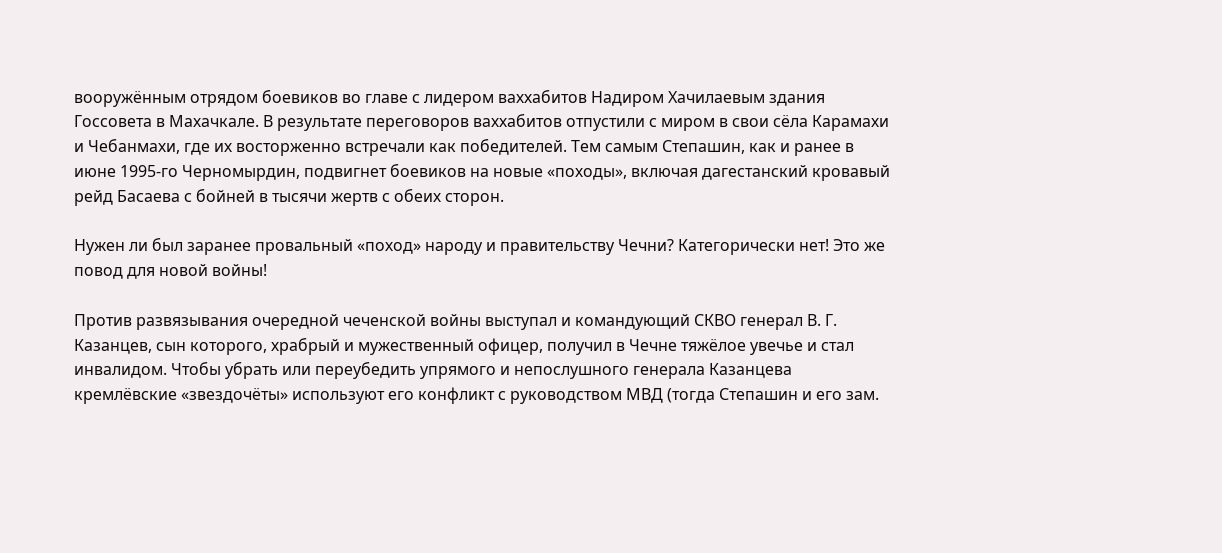вооружённым отрядом боевиков во главе с лидером ваххабитов Надиром Хачилаевым здания Госсовета в Махачкале. В результате переговоров ваххабитов отпустили с миром в свои сёла Карамахи и Чебанмахи, где их восторженно встречали как победителей. Тем самым Степашин, как и ранее в июне 1995‐го Черномырдин, подвигнет боевиков на новые «походы», включая дагестанский кровавый рейд Басаева с бойней в тысячи жертв с обеих сторон.

Нужен ли был заранее провальный «поход» народу и правительству Чечни? Категорически нет! Это же повод для новой войны!

Против развязывания очередной чеченской войны выступал и командующий СКВО генерал В. Г. Казанцев, сын которого, храбрый и мужественный офицер, получил в Чечне тяжёлое увечье и стал инвалидом. Чтобы убрать или переубедить упрямого и непослушного генерала Казанцева кремлёвские «звездочёты» используют его конфликт с руководством МВД (тогда Степашин и его зам.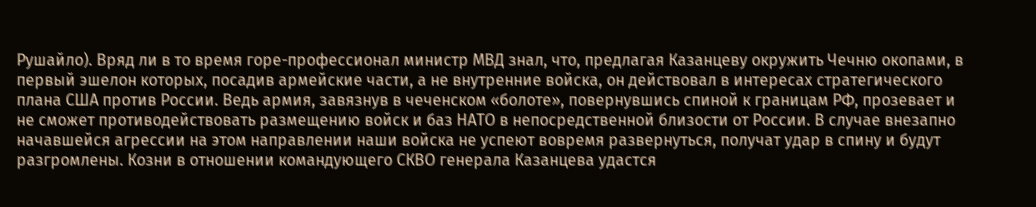Рушайло). Вряд ли в то время горе-профессионал министр МВД знал, что, предлагая Казанцеву окружить Чечню окопами, в первый эшелон которых, посадив армейские части, а не внутренние войска, он действовал в интересах стратегического плана США против России. Ведь армия, завязнув в чеченском «болоте», повернувшись спиной к границам РФ, прозевает и не сможет противодействовать размещению войск и баз НАТО в непосредственной близости от России. В случае внезапно начавшейся агрессии на этом направлении наши войска не успеют вовремя развернуться, получат удар в спину и будут разгромлены. Козни в отношении командующего СКВО генерала Казанцева удастся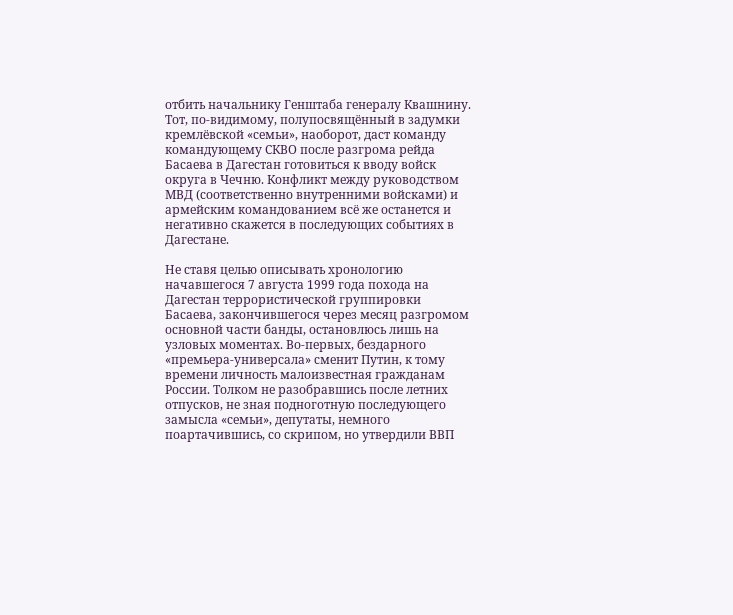отбить начальнику Генштаба генералу Квашнину. Тот, по-видимому, полупосвящённый в задумки кремлёвской «семьи», наоборот, даст команду командующему СКВО после разгрома рейда Басаева в Дагестан готовиться к вводу войск округа в Чечню. Конфликт между руководством МВД (соответственно внутренними войсками) и армейским командованием всё же останется и негативно скажется в последующих событиях в Дагестане.

Не ставя целью описывать хронологию начавшегося 7 августа 1999 года похода на Дагестан террористической группировки Басаева, закончившегося через месяц разгромом основной части банды, остановлюсь лишь на узловых моментах. Во-первых, бездарного «премьера-универсала» сменит Путин, к тому времени личность малоизвестная гражданам России. Толком не разобравшись после летних отпусков, не зная подноготную последующего замысла «семьи», депутаты, немного поартачившись, со скрипом, но утвердили ВВП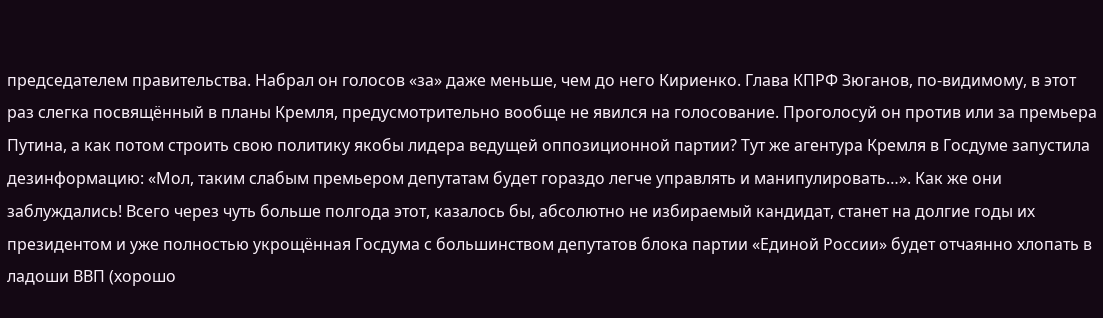председателем правительства. Набрал он голосов «за» даже меньше, чем до него Кириенко. Глава КПРФ Зюганов, по-видимому, в этот раз слегка посвящённый в планы Кремля, предусмотрительно вообще не явился на голосование. Проголосуй он против или за премьера Путина, а как потом строить свою политику якобы лидера ведущей оппозиционной партии? Тут же агентура Кремля в Госдуме запустила дезинформацию: «Мол, таким слабым премьером депутатам будет гораздо легче управлять и манипулировать…». Как же они заблуждались! Всего через чуть больше полгода этот, казалось бы, абсолютно не избираемый кандидат, станет на долгие годы их президентом и уже полностью укрощённая Госдума с большинством депутатов блока партии «Единой России» будет отчаянно хлопать в ладоши ВВП (хорошо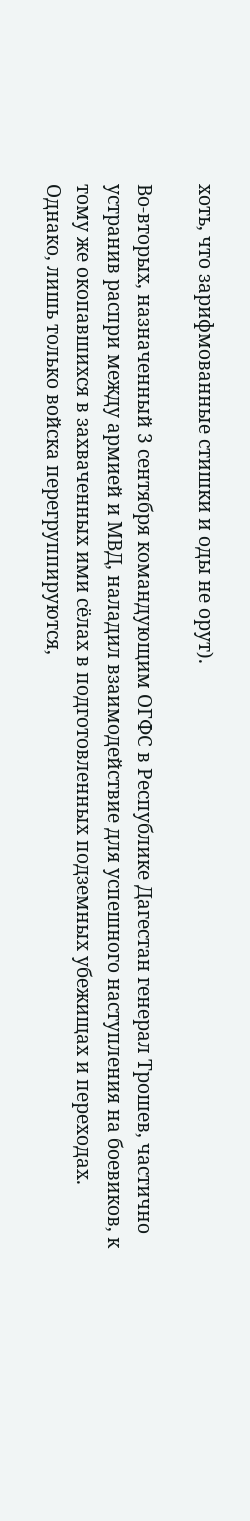хоть, что зарифмованные стишки и оды не орут).

Во-вторых, назначенный 3 сентября командующим ОГФС в Республике Дагестан генерал Трошев, частично устранив распри между армией и МВД, наладил взаимодействие для успешного наступления на боевиков, к тому же окопавшихся в захваченных ими сёлах в подготовленных подземных убежищах и переходах. Однако, лишь только войска перегруппируются,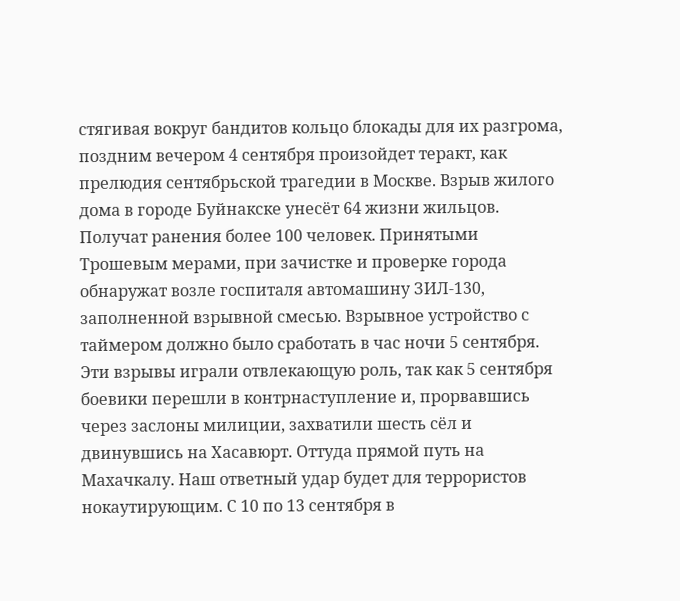стягивая вокруг бандитов кольцо блокады для их разгрома, поздним вечером 4 сентября произойдет теракт, как прелюдия сентябрьской трагедии в Москве. Взрыв жилого дома в городе Буйнакске унесёт 64 жизни жильцов. Получат ранения более 100 человек. Принятыми Трошевым мерами, при зачистке и проверке города обнаружат возле госпиталя автомашину ЗИЛ‐130, заполненной взрывной смесью. Взрывное устройство с таймером должно было сработать в час ночи 5 сентября. Эти взрывы играли отвлекающую роль, так как 5 сентября боевики перешли в контрнаступление и, прорвавшись через заслоны милиции, захватили шесть сёл и двинувшись на Хасавюрт. Оттуда прямой путь на Махачкалу. Наш ответный удар будет для террористов нокаутирующим. С 10 по 13 сентября в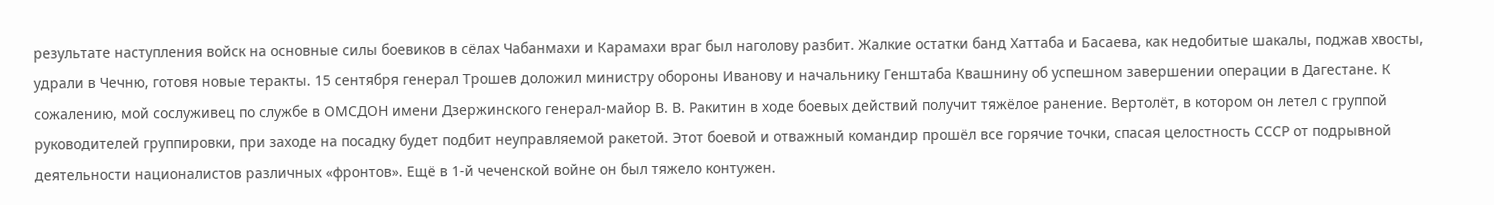результате наступления войск на основные силы боевиков в сёлах Чабанмахи и Карамахи враг был наголову разбит. Жалкие остатки банд Хаттаба и Басаева, как недобитые шакалы, поджав хвосты, удрали в Чечню, готовя новые теракты. 15 сентября генерал Трошев доложил министру обороны Иванову и начальнику Генштаба Квашнину об успешном завершении операции в Дагестане. К сожалению, мой сослуживец по службе в ОМСДОН имени Дзержинского генерал-майор В. В. Ракитин в ходе боевых действий получит тяжёлое ранение. Вертолёт, в котором он летел с группой руководителей группировки, при заходе на посадку будет подбит неуправляемой ракетой. Этот боевой и отважный командир прошёл все горячие точки, спасая целостность СССР от подрывной деятельности националистов различных «фронтов». Ещё в 1‐й чеченской войне он был тяжело контужен.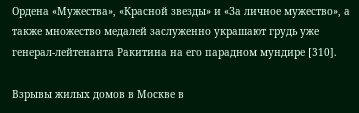Ордена «Мужества», «Красной звезды» и «За личное мужество», а также множество медалей заслуженно украшают грудь уже генерал-лейтенанта Ракитина на его парадном мундире [310].

Взрывы жилых домов в Москве в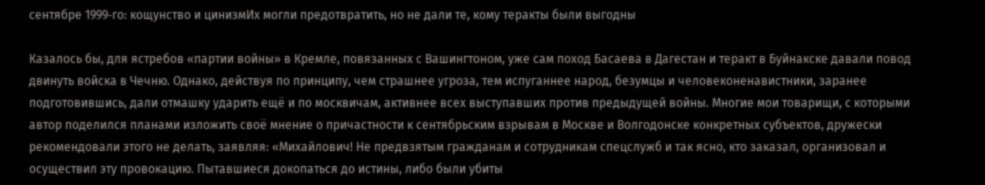сентябре 1999‐го: кощунство и цинизмИх могли предотвратить, но не дали те, кому теракты были выгодны

Казалось бы, для ястребов «партии войны» в Кремле, повязанных с Вашингтоном, уже сам поход Басаева в Дагестан и теракт в Буйнакске давали повод двинуть войска в Чечню. Однако, действуя по принципу, чем страшнее угроза, тем испуганнее народ, безумцы и человеконенавистники, заранее подготовившись, дали отмашку ударить ещё и по москвичам, активнее всех выступавших против предыдущей войны. Многие мои товарищи, с которыми автор поделился планами изложить своё мнение о причастности к сентябрьским взрывам в Москве и Волгодонске конкретных субъектов, дружески рекомендовали этого не делать, заявляя: «Михайлович! Не предвзятым гражданам и сотрудникам спецслужб и так ясно, кто заказал, организовал и осуществил эту провокацию. Пытавшиеся докопаться до истины, либо были убиты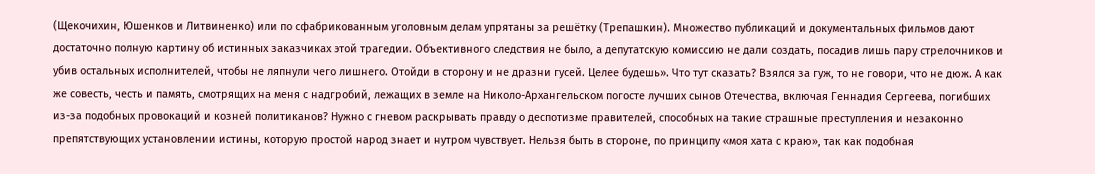(Щекочихин, Юшенков и Литвиненко) или по сфабрикованным уголовным делам упрятаны за решётку (Трепашкин). Множество публикаций и документальных фильмов дают достаточно полную картину об истинных заказчиках этой трагедии. Объективного следствия не было, а депутатскую комиссию не дали создать, посадив лишь пару стрелочников и убив остальных исполнителей, чтобы не ляпнули чего лишнего. Отойди в сторону и не дразни гусей. Целее будешь». Что тут сказать? Взялся за гуж, то не говори, что не дюж. А как же совесть, честь и память, смотрящих на меня с надгробий, лежащих в земле на Николо-Архангельском погосте лучших сынов Отечества, включая Геннадия Сергеева, погибших из-за подобных провокаций и козней политиканов? Нужно с гневом раскрывать правду о деспотизме правителей, способных на такие страшные преступления и незаконно препятствующих установлении истины, которую простой народ знает и нутром чувствует. Нельзя быть в стороне, по принципу «моя хата с краю», так как подобная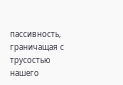пассивность, граничащая с трусостью нашего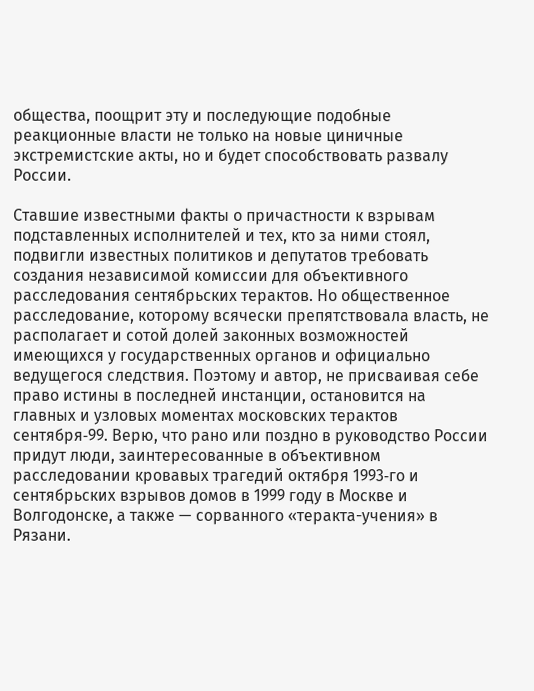общества, поощрит эту и последующие подобные реакционные власти не только на новые циничные экстремистские акты, но и будет способствовать развалу России.

Ставшие известными факты о причастности к взрывам подставленных исполнителей и тех, кто за ними стоял, подвигли известных политиков и депутатов требовать создания независимой комиссии для объективного расследования сентябрьских терактов. Но общественное расследование, которому всячески препятствовала власть, не располагает и сотой долей законных возможностей имеющихся у государственных органов и официально ведущегося следствия. Поэтому и автор, не присваивая себе право истины в последней инстанции, остановится на главных и узловых моментах московских терактов сентября‐99. Верю, что рано или поздно в руководство России придут люди, заинтересованные в объективном расследовании кровавых трагедий октября 1993‐го и сентябрьских взрывов домов в 1999 году в Москве и Волгодонске, а также — сорванного «теракта-учения» в Рязани.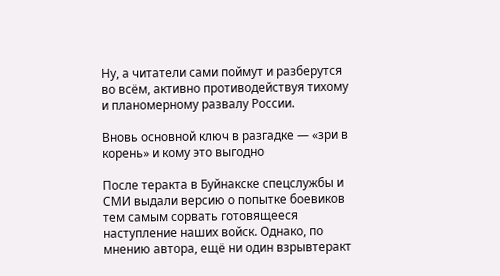Ну, а читатели сами поймут и разберутся во всём, активно противодействуя тихому и планомерному развалу России.

Вновь основной ключ в разгадке — «зри в корень» и кому это выгодно

После теракта в Буйнакске спецслужбы и СМИ выдали версию о попытке боевиков тем самым сорвать готовящееся наступление наших войск. Однако, по мнению автора, ещё ни один взрывтеракт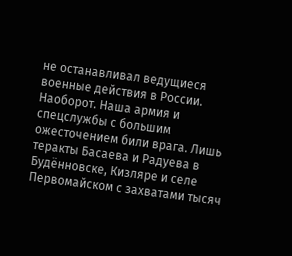не останавливал ведущиеся военные действия в России. Наоборот. Наша армия и спецслужбы с большим ожесточением били врага. Лишь теракты Басаева и Радуева в Будённовске, Кизляре и селе Первомайском с захватами тысяч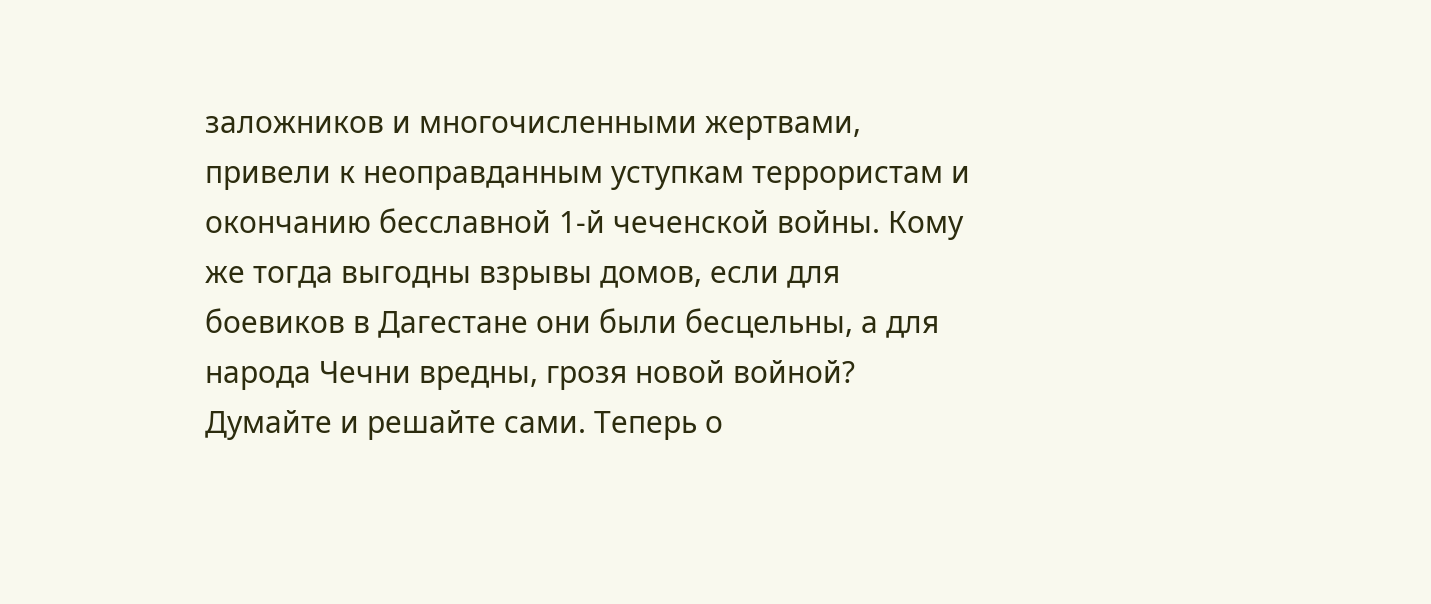заложников и многочисленными жертвами, привели к неоправданным уступкам террористам и окончанию бесславной 1‐й чеченской войны. Кому же тогда выгодны взрывы домов, если для боевиков в Дагестане они были бесцельны, а для народа Чечни вредны, грозя новой войной? Думайте и решайте сами. Теперь о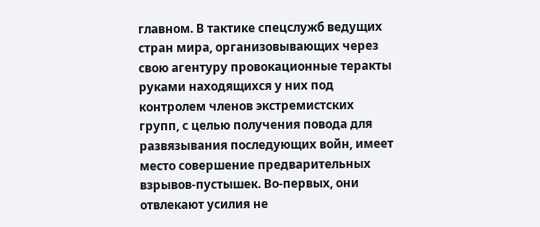главном. В тактике спецслужб ведущих стран мира, организовывающих через свою агентуру провокационные теракты руками находящихся у них под контролем членов экстремистских групп, с целью получения повода для развязывания последующих войн, имеет место совершение предварительных взрывов-пустышек. Во-первых, они отвлекают усилия не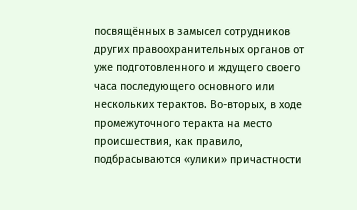посвящённых в замысел сотрудников других правоохранительных органов от уже подготовленного и ждущего своего часа последующего основного или нескольких терактов. Во-вторых, в ходе промежуточного теракта на место происшествия, как правило, подбрасываются «улики» причастности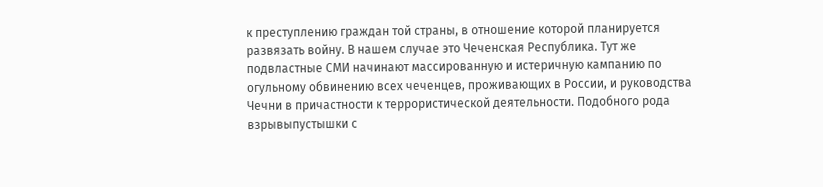к преступлению граждан той страны, в отношение которой планируется развязать войну. В нашем случае это Чеченская Республика. Тут же подвластные СМИ начинают массированную и истеричную кампанию по огульному обвинению всех чеченцев, проживающих в России, и руководства Чечни в причастности к террористической деятельности. Подобного рода взрывыпустышки с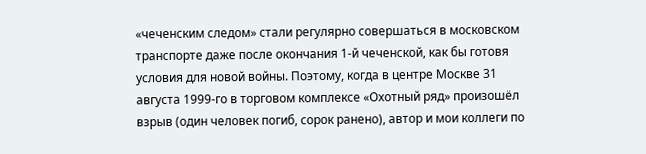«чеченским следом» стали регулярно совершаться в московском транспорте даже после окончания 1‐й чеченской, как бы готовя условия для новой войны. Поэтому, когда в центре Москве 31 августа 1999‐го в торговом комплексе «Охотный ряд» произошёл взрыв (один человек погиб, сорок ранено), автор и мои коллеги по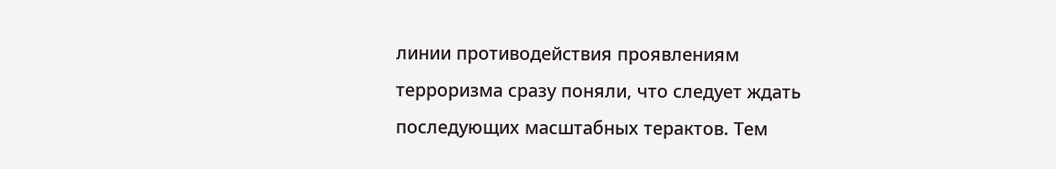линии противодействия проявлениям терроризма сразу поняли, что следует ждать последующих масштабных терактов. Тем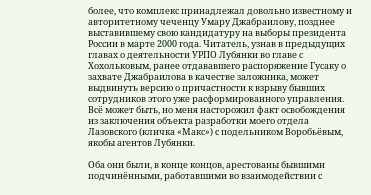более, что комплекс принадлежал довольно известному и авторитетному чеченцу Умару Джабраилову, позднее выставившему свою кандидатуру на выборы президента России в марте 2000 года. Читатель, узнав в предыдущих главах о деятельности УРПО Лубянки во главе с Хохольковым, ранее отдававшего распоряжение Гусаку о захвате Джабраилова в качестве заложника, может выдвинуть версию о причастности к взрыву бывших сотрудников этого уже расформированного управления. Всё может быть, но меня насторожил факт освобождения из заключения объекта разработки моего отдела Лазовского (кличка «Макс») с подельником Воробьёвым, якобы агентов Лубянки.

Оба они были, в конце концов, арестованы бывшими подчинёнными, работавшими во взаимодействии с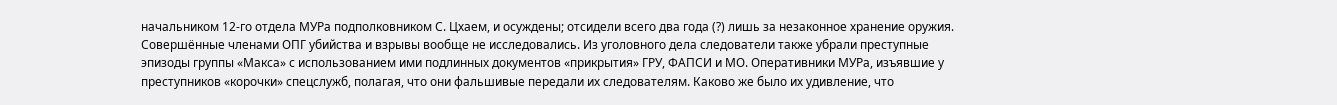начальником 12‐го отдела МУРа подполковником С. Цхаем, и осуждены; отсидели всего два года (?) лишь за незаконное хранение оружия. Совершённые членами ОПГ убийства и взрывы вообще не исследовались. Из уголовного дела следователи также убрали преступные эпизоды группы «Макса» с использованием ими подлинных документов «прикрытия» ГРУ, ФАПСИ и МО. Оперативники МУРа, изъявшие у преступников «корочки» спецслужб, полагая, что они фальшивые передали их следователям. Каково же было их удивление, что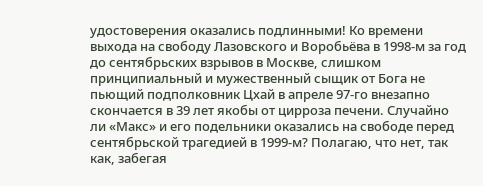удостоверения оказались подлинными! Ко времени выхода на свободу Лазовского и Воробьёва в 1998‐м за год до сентябрьских взрывов в Москве, слишком принципиальный и мужественный сыщик от Бога не пьющий подполковник Цхай в апреле 97‐го внезапно скончается в 39 лет якобы от цирроза печени. Случайно ли «Макс» и его подельники оказались на свободе перед сентябрьской трагедией в 1999‐м? Полагаю, что нет, так как, забегая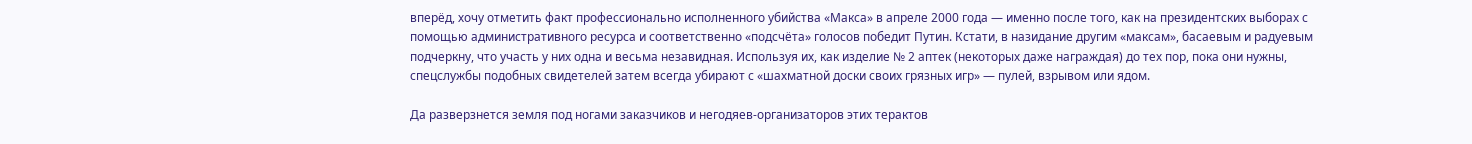вперёд, хочу отметить факт профессионально исполненного убийства «Макса» в апреле 2000 года — именно после того, как на президентских выборах с помощью административного ресурса и соответственно «подсчёта» голосов победит Путин. Кстати, в назидание другим «максам», басаевым и радуевым подчеркну, что участь у них одна и весьма незавидная. Используя их, как изделие № 2 аптек (некоторых даже награждая) до тех пор, пока они нужны, спецслужбы подобных свидетелей затем всегда убирают с «шахматной доски своих грязных игр» — пулей, взрывом или ядом.

Да разверзнется земля под ногами заказчиков и негодяев-организаторов этих терактов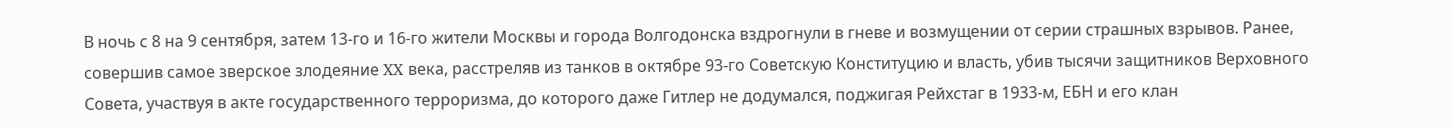В ночь с 8 на 9 сентября, затем 13‐го и 16‐го жители Москвы и города Волгодонска вздрогнули в гневе и возмущении от серии страшных взрывов. Ранее, совершив самое зверское злодеяние XX века, расстреляв из танков в октябре 93‐го Советскую Конституцию и власть, убив тысячи защитников Верховного Совета, участвуя в акте государственного терроризма, до которого даже Гитлер не додумался, поджигая Рейхстаг в 1933‐м, ЕБН и его клан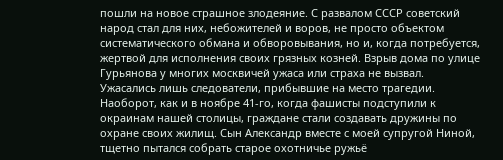пошли на новое страшное злодеяние. С развалом СССР советский народ стал для них, небожителей и воров, не просто объектом систематического обмана и обворовывания, но и, когда потребуется, жертвой для исполнения своих грязных козней. Взрыв дома по улице Гурьянова у многих москвичей ужаса или страха не вызвал. Ужасались лишь следователи, прибывшие на место трагедии. Наоборот, как и в ноябре 41‐го, когда фашисты подступили к окраинам нашей столицы, граждане стали создавать дружины по охране своих жилищ. Сын Александр вместе с моей супругой Ниной, тщетно пытался собрать старое охотничье ружьё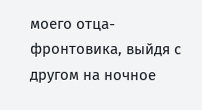моего отца-фронтовика, выйдя с другом на ночное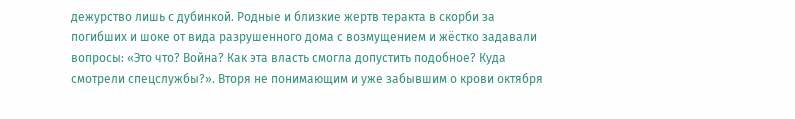дежурство лишь с дубинкой. Родные и близкие жертв теракта в скорби за погибших и шоке от вида разрушенного дома с возмущением и жёстко задавали вопросы: «Это что? Война? Как эта власть смогла допустить подобное? Куда смотрели спецслужбы?». Вторя не понимающим и уже забывшим о крови октября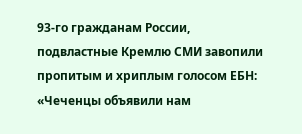93‐го гражданам России, подвластные Кремлю СМИ завопили пропитым и хриплым голосом ЕБН: «Чеченцы объявили нам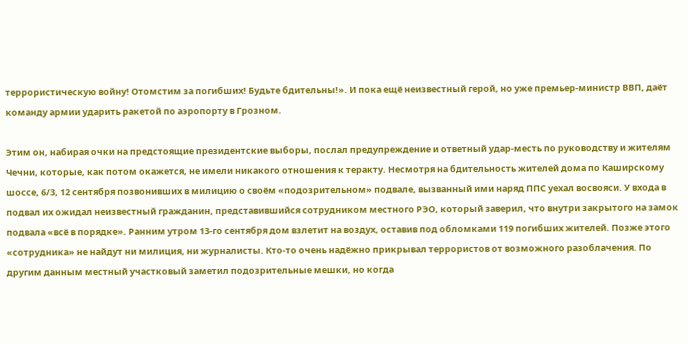террористическую войну! Отомстим за погибших! Будьте бдительны!». И пока ещё неизвестный герой, но уже премьер-министр ВВП, даёт команду армии ударить ракетой по аэропорту в Грозном.

Этим он, набирая очки на предстоящие президентские выборы, послал предупреждение и ответный удар-месть по руководству и жителям Чечни, которые, как потом окажется, не имели никакого отношения к теракту. Несмотря на бдительность жителей дома по Каширскому шоссе, 6/3, 12 сентября позвонивших в милицию о своём «подозрительном» подвале, вызванный ими наряд ППС уехал восвояси. У входа в подвал их ожидал неизвестный гражданин, представившийся сотрудником местного РЭО, который заверил, что внутри закрытого на замок подвала «всё в порядке». Ранним утром 13‐го сентября дом взлетит на воздух, оставив под обломками 119 погибших жителей. Позже этого «сотрудника» не найдут ни милиция, ни журналисты. Кто-то очень надёжно прикрывал террористов от возможного разоблачения. По другим данным местный участковый заметил подозрительные мешки, но когда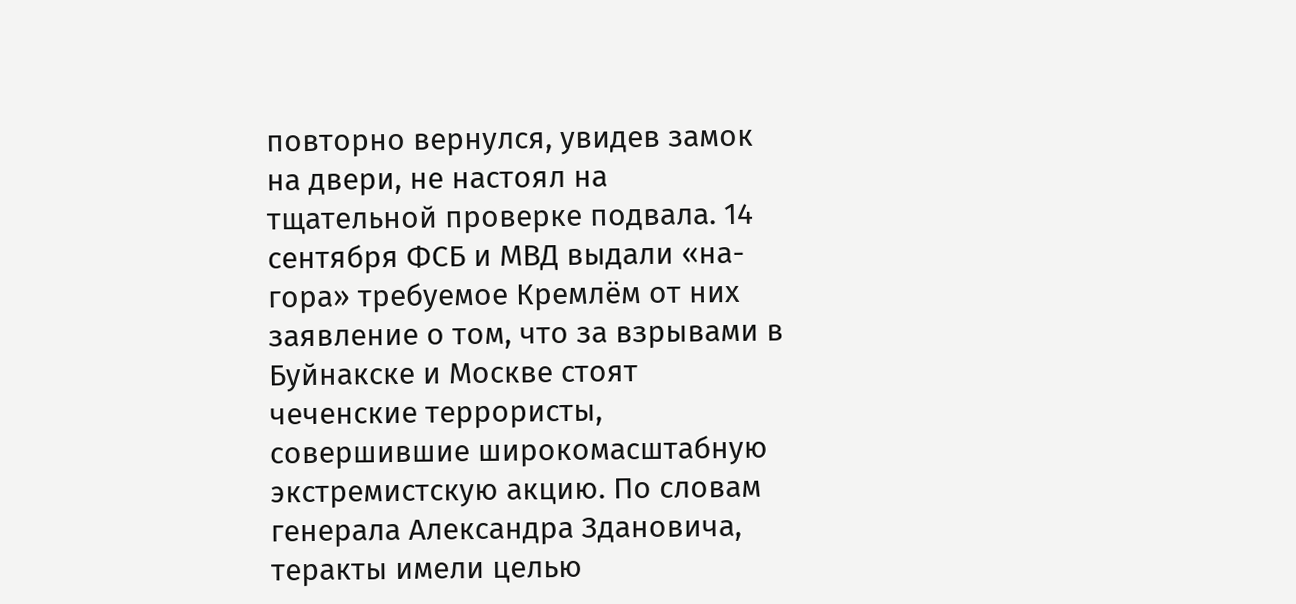повторно вернулся, увидев замок на двери, не настоял на тщательной проверке подвала. 14 сентября ФСБ и МВД выдали «на-гора» требуемое Кремлём от них заявление о том, что за взрывами в Буйнакске и Москве стоят чеченские террористы, совершившие широкомасштабную экстремистскую акцию. По словам генерала Александра Здановича, теракты имели целью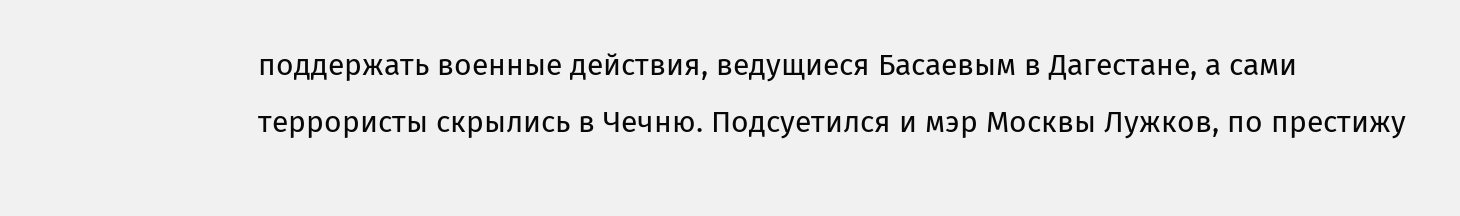поддержать военные действия, ведущиеся Басаевым в Дагестане, а сами террористы скрылись в Чечню. Подсуетился и мэр Москвы Лужков, по престижу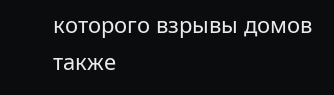которого взрывы домов также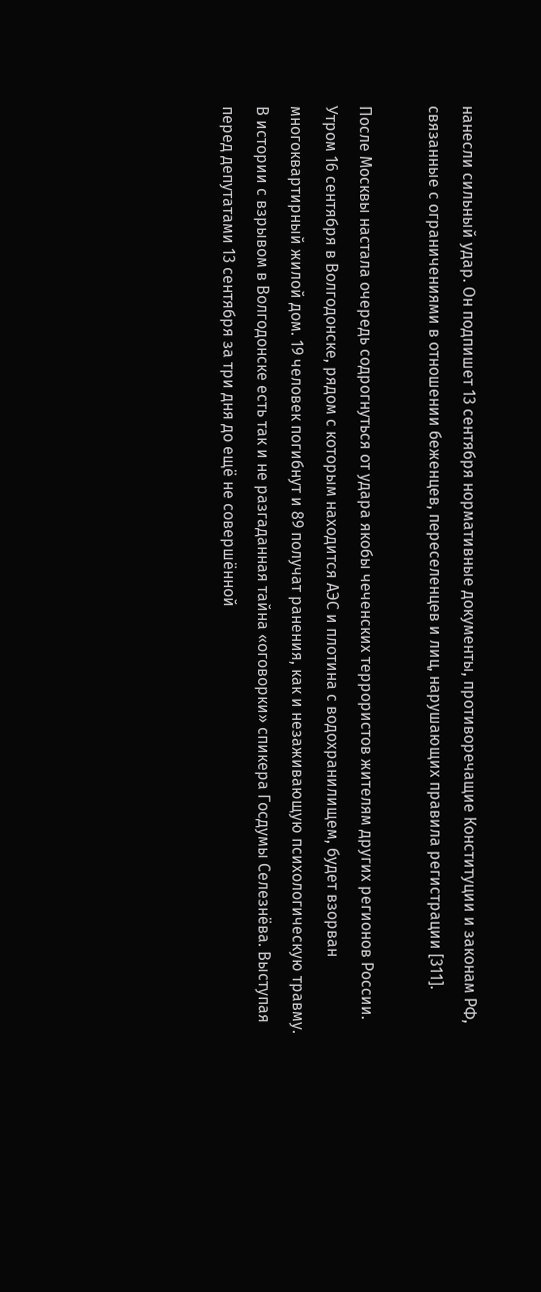нанесли сильный удар. Он подпишет 13 сентября нормативные документы, противоречащие Конституции и законам РФ, связанные с ограничениями в отношении беженцев, переселенцев и лиц, нарушающих правила регистрации [311].

После Москвы настала очередь содрогнуться от удара якобы чеченских террористов жителям других регионов России. Утром 16 сентября в Волгодонске, рядом с которым находится АЭС и плотина с водохранилищем, будет взорван многоквартирный жилой дом. 19 человек погибнут и 89 получат ранения, как и незаживающую психологическую травму. В истории с взрывом в Волгодонске есть так и не разгаданная тайна «оговорки» спикера Госдумы Селезнёва. Выступая перед депутатами 13 сентября за три дня до ещё не совершённой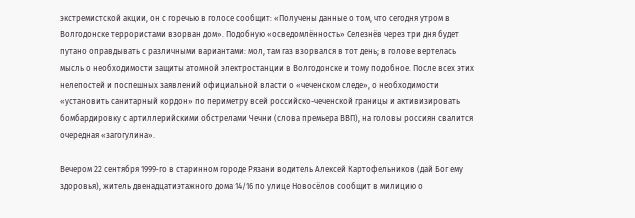экстремистской акции, он с горечью в голосе сообщит: «Получены данные о том, что сегодня утром в Волгодонске террористами взорван дом». Подобную «осведомлённость» Селезнёв через три дня будет путано оправдывать с различными вариантами: мол, там газ взорвался в тот день; в голове вертелась мысль о необходимости защиты атомной электростанции в Волгодонске и тому подобное. После всех этих нелепостей и поспешных заявлений официальной власти о «чеченском следе», о необходимости «установить санитарный кордон» по периметру всей российско-чеченской границы и активизировать бомбардировку с артиллерийскими обстрелами Чечни (слова премьера ВВП), на головы россиян свалится очередная «загогулина».

Вечером 22 сентября 1999‐го в старинном городе Рязани водитель Алексей Картофельников (дай Бог ему здоровья), житель двенадцатиэтажного дома 14/16 по улице Новосёлов сообщит в милицию о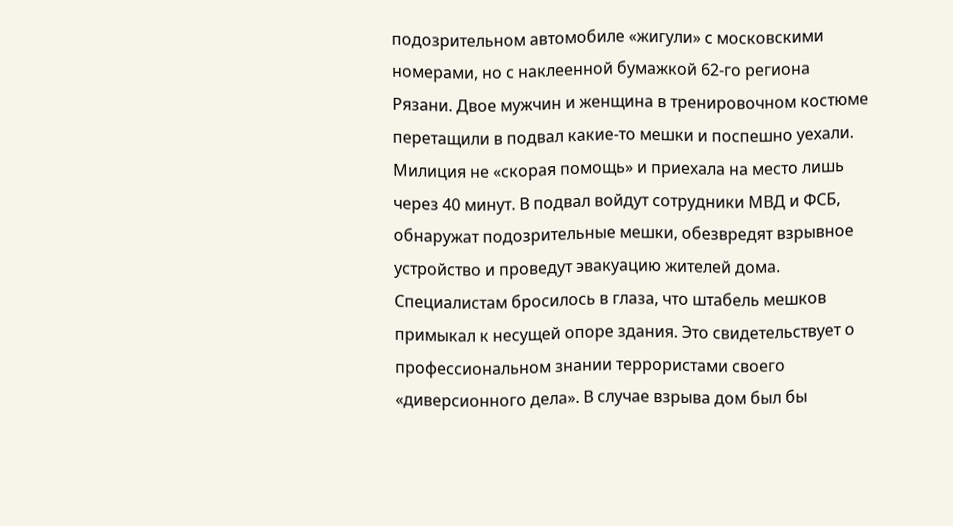подозрительном автомобиле «жигули» с московскими номерами, но с наклеенной бумажкой 62‐го региона Рязани. Двое мужчин и женщина в тренировочном костюме перетащили в подвал какие-то мешки и поспешно уехали. Милиция не «скорая помощь» и приехала на место лишь через 40 минут. В подвал войдут сотрудники МВД и ФСБ, обнаружат подозрительные мешки, обезвредят взрывное устройство и проведут эвакуацию жителей дома. Специалистам бросилось в глаза, что штабель мешков примыкал к несущей опоре здания. Это свидетельствует о профессиональном знании террористами своего «диверсионного дела». В случае взрыва дом был бы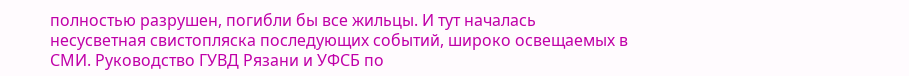полностью разрушен, погибли бы все жильцы. И тут началась несусветная свистопляска последующих событий, широко освещаемых в СМИ. Руководство ГУВД Рязани и УФСБ по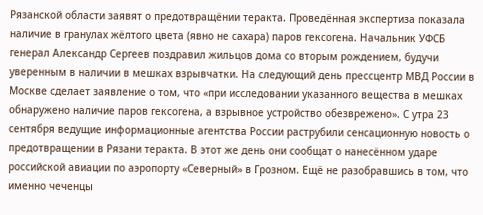Рязанской области заявят о предотвращёнии теракта. Проведённая экспертиза показала наличие в гранулах жёлтого цвета (явно не сахара) паров гексогена. Начальник УФСБ генерал Александр Сергеев поздравил жильцов дома со вторым рождением, будучи уверенным в наличии в мешках взрывчатки. На следующий день прессцентр МВД России в Москве сделает заявление о том, что «при исследовании указанного вещества в мешках обнаружено наличие паров гексогена, а взрывное устройство обезврежено». С утра 23 сентября ведущие информационные агентства России раструбили сенсационную новость о предотвращении в Рязани теракта. В этот же день они сообщат о нанесённом ударе российской авиации по аэропорту «Северный» в Грозном. Ещё не разобравшись в том, что именно чеченцы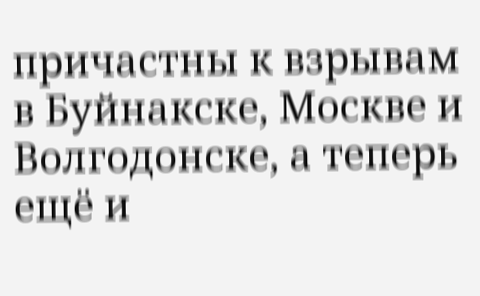причастны к взрывам в Буйнакске, Москве и Волгодонске, а теперь ещё и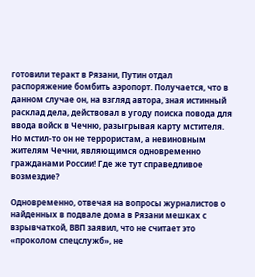готовили теракт в Рязани, Путин отдал распоряжение бомбить аэропорт. Получается, что в данном случае он, на взгляд автора, зная истинный расклад дела, действовал в угоду поиска повода для ввода войск в Чечню, разыгрывая карту мстителя. Но мстил-то он не террористам, а невиновным жителям Чечни, являющимся одновременно гражданами России! Где же тут справедливое возмездие?

Одновременно, отвечая на вопросы журналистов о найденных в подвале дома в Рязани мешках с взрывчаткой, ВВП заявил, что не считает это «проколом спецслужб», не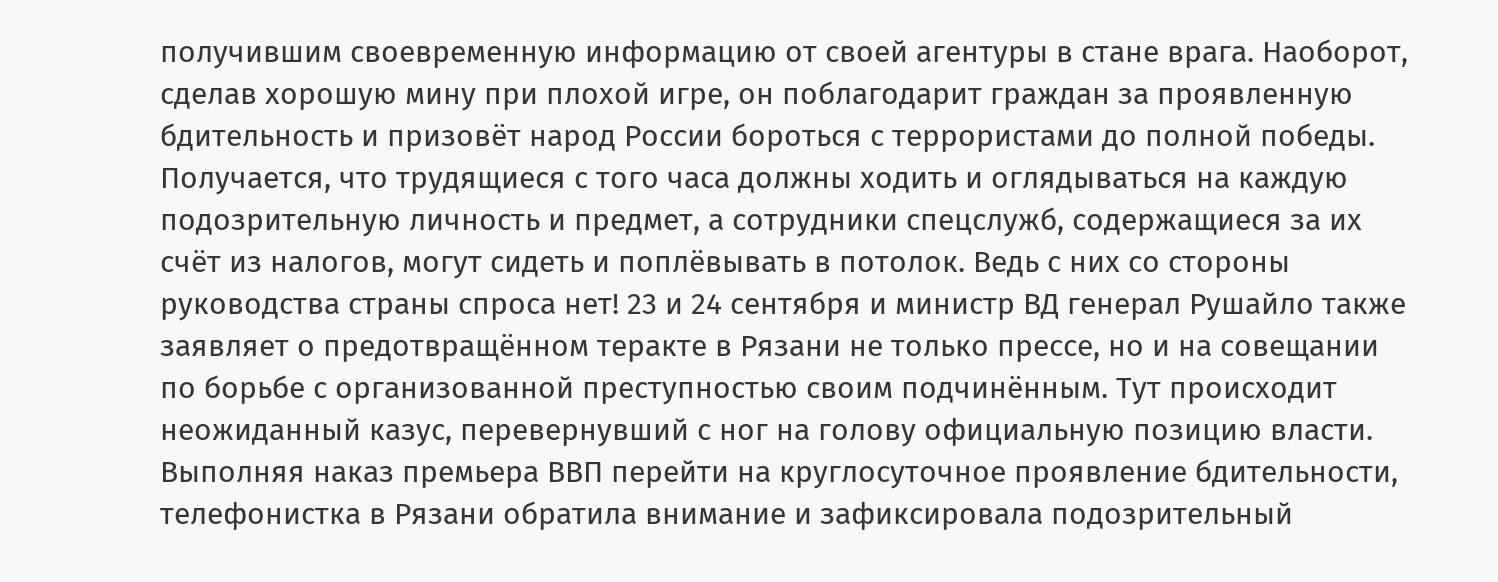получившим своевременную информацию от своей агентуры в стане врага. Наоборот, сделав хорошую мину при плохой игре, он поблагодарит граждан за проявленную бдительность и призовёт народ России бороться с террористами до полной победы. Получается, что трудящиеся с того часа должны ходить и оглядываться на каждую подозрительную личность и предмет, а сотрудники спецслужб, содержащиеся за их счёт из налогов, могут сидеть и поплёвывать в потолок. Ведь с них со стороны руководства страны спроса нет! 23 и 24 сентября и министр ВД генерал Рушайло также заявляет о предотвращённом теракте в Рязани не только прессе, но и на совещании по борьбе с организованной преступностью своим подчинённым. Тут происходит неожиданный казус, перевернувший с ног на голову официальную позицию власти. Выполняя наказ премьера ВВП перейти на круглосуточное проявление бдительности, телефонистка в Рязани обратила внимание и зафиксировала подозрительный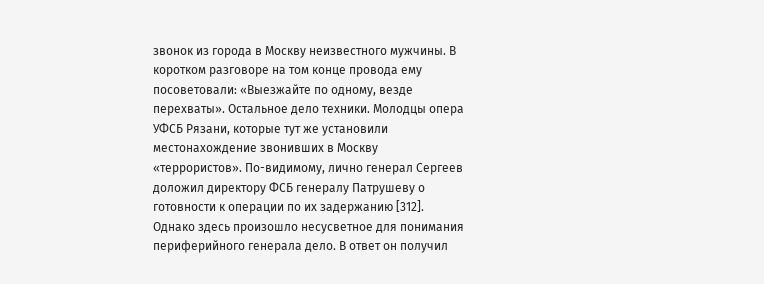звонок из города в Москву неизвестного мужчины. В коротком разговоре на том конце провода ему посоветовали: «Выезжайте по одному, везде перехваты». Остальное дело техники. Молодцы опера УФСБ Рязани, которые тут же установили местонахождение звонивших в Москву «террористов». По-видимому, лично генерал Сергеев доложил директору ФСБ генералу Патрушеву о готовности к операции по их задержанию [312]. Однако здесь произошло несусветное для понимания периферийного генерала дело. В ответ он получил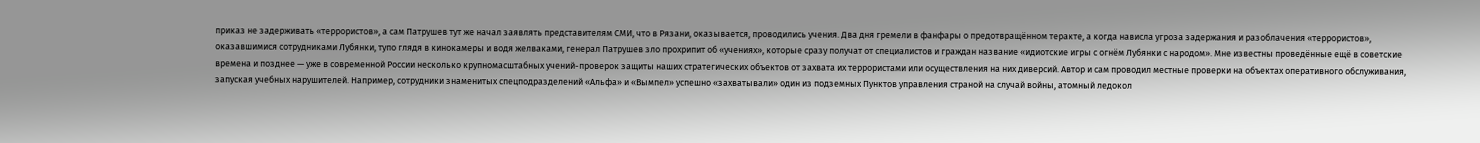приказ не задерживать «террористов», а сам Патрушев тут же начал заявлять представителям СМИ, что в Рязани, оказывается, проводились учения. Два дня гремели в фанфары о предотвращённом теракте, а когда нависла угроза задержания и разоблачения «террористов», оказавшимися сотрудниками Лубянки, тупо глядя в кинокамеры и водя желваками, генерал Патрушев зло прохрипит об «учениях», которые сразу получат от специалистов и граждан название «идиотские игры с огнём Лубянки с народом». Мне известны проведённые ещё в советские времена и позднее — уже в современной России несколько крупномасштабных учений-проверок защиты наших стратегических объектов от захвата их террористами или осуществления на них диверсий. Автор и сам проводил местные проверки на объектах оперативного обслуживания, запуская учебных нарушителей. Например, сотрудники знаменитых спецподразделений «Альфа» и «Вымпел» успешно «захватывали» один из подземных Пунктов управления страной на случай войны, атомный ледокол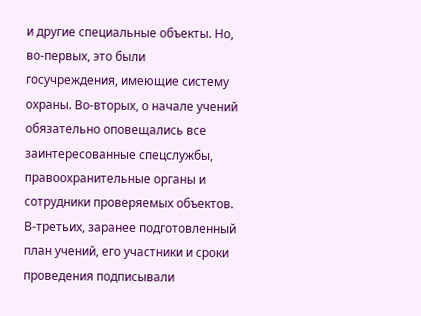и другие специальные объекты. Но, во‐первых, это были госучреждения, имеющие систему охраны. Во-вторых, о начале учений обязательно оповещались все заинтересованные спецслужбы, правоохранительные органы и сотрудники проверяемых объектов. В-третьих, заранее подготовленный план учений, его участники и сроки проведения подписывали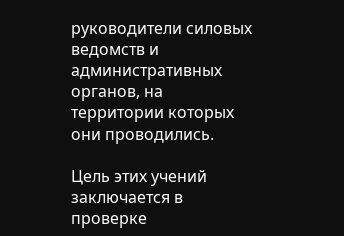руководители силовых ведомств и административных органов, на территории которых они проводились.

Цель этих учений заключается в проверке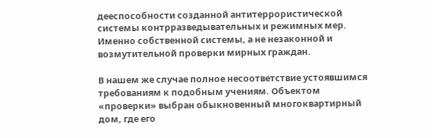дееспособности созданной антитеррористической системы контрразведывательных и режимных мер. Именно собственной системы, а не незаконной и возмутительной проверки мирных граждан.

В нашем же случае полное несоответствие устоявшимся требованиям к подобным учениям. Объектом «проверки» выбран обыкновенный многоквартирный дом, где его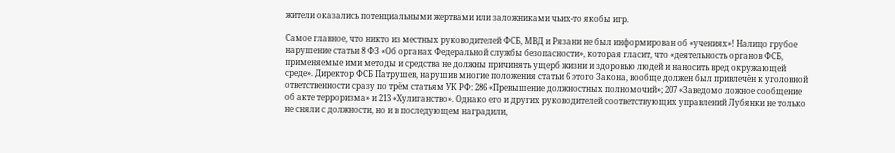жители оказались потенциальными жертвами или заложниками чьих-то якобы игр.

Самое главное, что никто из местных руководителей ФСБ, МВД и Рязани не был информирован об «учениях»! Налицо грубое нарушение статьи 8 ФЗ «Об органах Федеральной службы безопасности», которая гласит, что «деятельность органов ФСБ, применяемые ими методы и средства не должны причинять ущерб жизни и здоровью людей и наносить вред окружающей среде». Директор ФСБ Патрушев, нарушив многие положения статьи 6 этого Закона, вообще должен был привлечён к уголовной ответственности сразу по трём статьям УК РФ: 286 «Превышение должностных полномочий»; 207 «Заведомо ложное сообщение об акте терроризма» и 213 «Хулиганство». Однако его и других руководителей соответствующих управлений Лубянки не только не сняли с должности, но и в последующем наградили,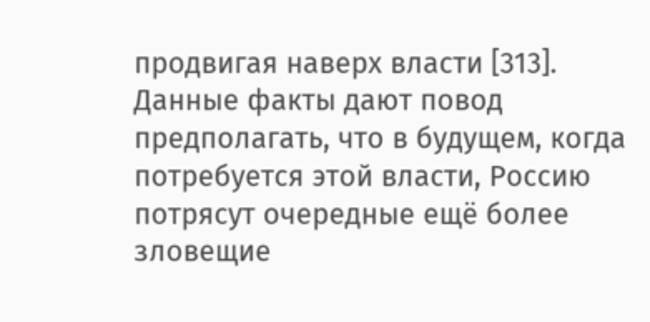продвигая наверх власти [313]. Данные факты дают повод предполагать, что в будущем, когда потребуется этой власти, Россию потрясут очередные ещё более зловещие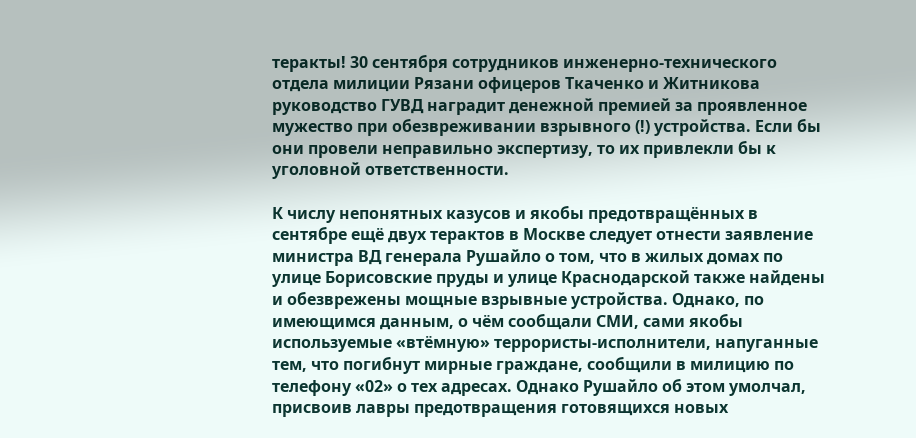теракты! 30 сентября сотрудников инженерно-технического отдела милиции Рязани офицеров Ткаченко и Житникова руководство ГУВД наградит денежной премией за проявленное мужество при обезвреживании взрывного (!) устройства. Если бы они провели неправильно экспертизу, то их привлекли бы к уголовной ответственности.

К числу непонятных казусов и якобы предотвращённых в сентябре ещё двух терактов в Москве следует отнести заявление министра ВД генерала Рушайло о том, что в жилых домах по улице Борисовские пруды и улице Краснодарской также найдены и обезврежены мощные взрывные устройства. Однако, по имеющимся данным, о чём сообщали СМИ, сами якобы используемые «втёмную» террористы-исполнители, напуганные тем, что погибнут мирные граждане, сообщили в милицию по телефону «02» о тех адресах. Однако Рушайло об этом умолчал, присвоив лавры предотвращения готовящихся новых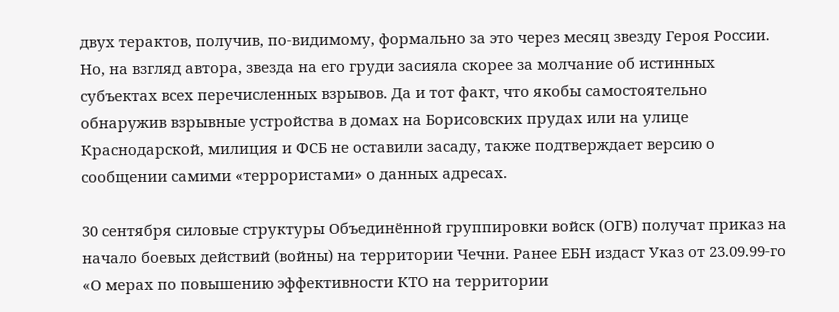двух терактов, получив, по-видимому, формально за это через месяц звезду Героя России. Но, на взгляд автора, звезда на его груди засияла скорее за молчание об истинных субъектах всех перечисленных взрывов. Да и тот факт, что якобы самостоятельно обнаружив взрывные устройства в домах на Борисовских прудах или на улице Краснодарской, милиция и ФСБ не оставили засаду, также подтверждает версию о сообщении самими «террористами» о данных адресах.

30 сентября силовые структуры Объединённой группировки войск (ОГВ) получат приказ на начало боевых действий (войны) на территории Чечни. Ранее ЕБН издаст Указ от 23.09.99‐го «О мерах по повышению эффективности КТО на территории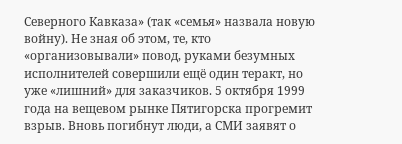Северного Кавказа» (так «семья» назвала новую войну). Не зная об этом, те, кто «организовывали» повод, руками безумных исполнителей совершили ещё один теракт, но уже «лишний» для заказчиков. 5 октября 1999 года на вещевом рынке Пятигорска прогремит взрыв. Вновь погибнут люди, а СМИ заявят о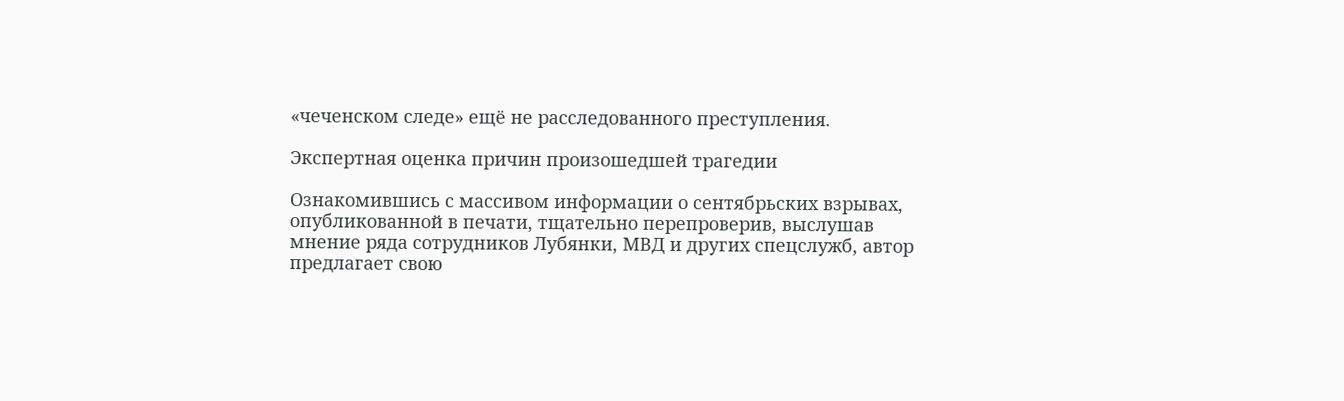«чеченском следе» ещё не расследованного преступления.

Экспертная оценка причин произошедшей трагедии

Ознакомившись с массивом информации о сентябрьских взрывах, опубликованной в печати, тщательно перепроверив, выслушав мнение ряда сотрудников Лубянки, МВД и других спецслужб, автор предлагает свою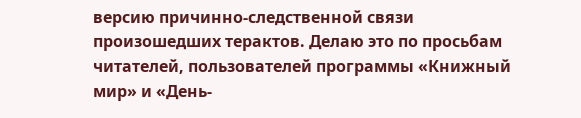версию причинно-следственной связи произошедших терактов. Делаю это по просьбам читателей, пользователей программы «Книжный мир» и «День-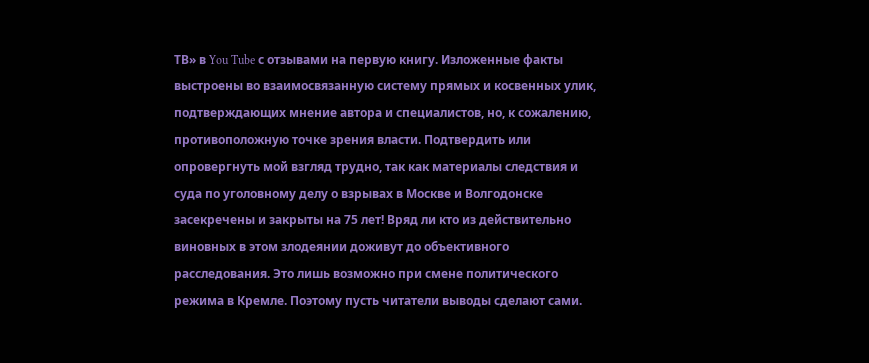ТВ» в You Tube с отзывами на первую книгу. Изложенные факты выстроены во взаимосвязанную систему прямых и косвенных улик, подтверждающих мнение автора и специалистов, но, к сожалению, противоположную точке зрения власти. Подтвердить или опровергнуть мой взгляд трудно, так как материалы следствия и суда по уголовному делу о взрывах в Москве и Волгодонске засекречены и закрыты на 75 лет! Вряд ли кто из действительно виновных в этом злодеянии доживут до объективного расследования. Это лишь возможно при смене политического режима в Кремле. Поэтому пусть читатели выводы сделают сами.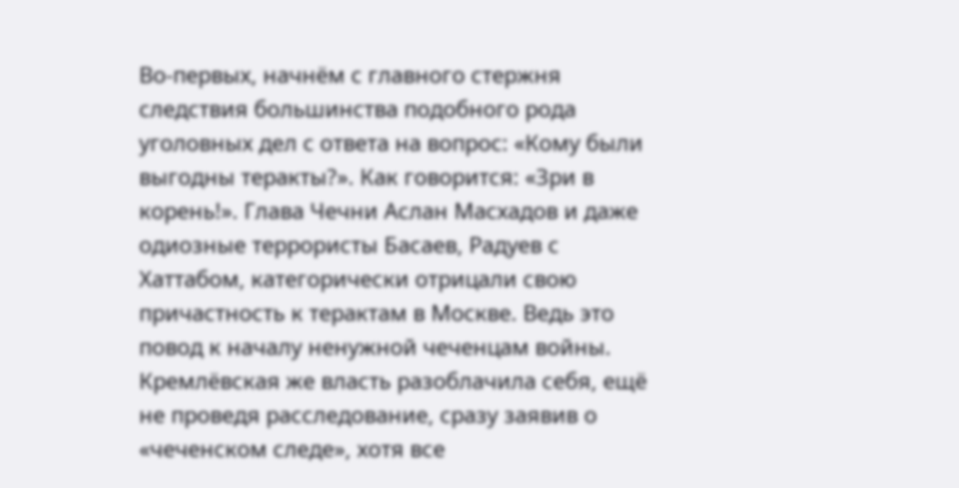Во-первых, начнём с главного стержня следствия большинства подобного рода уголовных дел с ответа на вопрос: «Кому были выгодны теракты?». Как говорится: «Зри в корень!». Глава Чечни Аслан Масхадов и даже одиозные террористы Басаев, Радуев с Хаттабом, категорически отрицали свою причастность к терактам в Москве. Ведь это повод к началу ненужной чеченцам войны. Кремлёвская же власть разоблачила себя, ещё не проведя расследование, сразу заявив о «чеченском следе», хотя все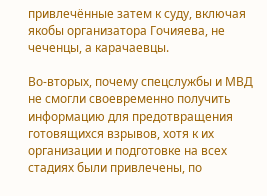привлечённые затем к суду, включая якобы организатора Гочияева, не чеченцы, а карачаевцы.

Во-вторых, почему спецслужбы и МВД не смогли своевременно получить информацию для предотвращения готовящихся взрывов, хотя к их организации и подготовке на всех стадиях были привлечены, по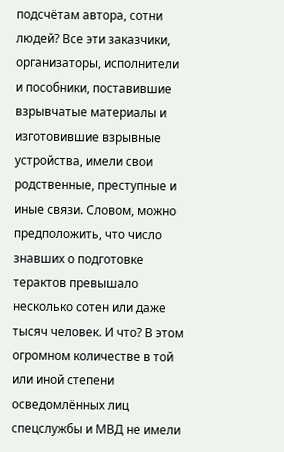подсчётам автора, сотни людей? Все эти заказчики, организаторы, исполнители и пособники, поставившие взрывчатые материалы и изготовившие взрывные устройства, имели свои родственные, преступные и иные связи. Словом, можно предположить, что число знавших о подготовке терактов превышало несколько сотен или даже тысяч человек. И что? В этом огромном количестве в той или иной степени осведомлённых лиц спецслужбы и МВД не имели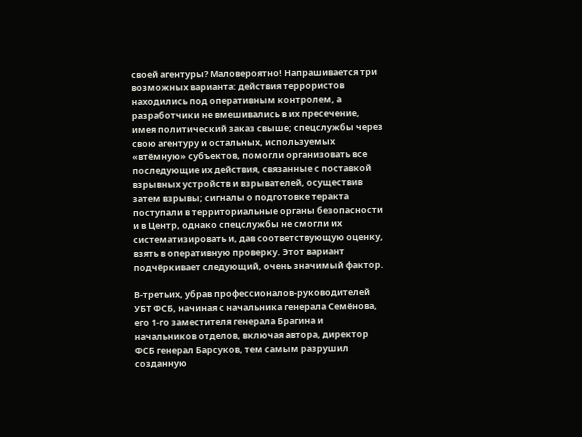своей агентуры? Маловероятно! Напрашивается три возможных варианта: действия террористов находились под оперативным контролем, а разработчики не вмешивались в их пресечение, имея политический заказ свыше; спецслужбы через свою агентуру и остальных, используемых «втёмную» субъектов, помогли организовать все последующие их действия, связанные с поставкой взрывных устройств и взрывателей, осуществив затем взрывы; сигналы о подготовке теракта поступали в территориальные органы безопасности и в Центр, однако спецслужбы не смогли их систематизировать и, дав соответствующую оценку, взять в оперативную проверку. Этот вариант подчёркивает следующий, очень значимый фактор.

В-третьих, убрав профессионалов-руководителей УБТ ФСБ, начиная с начальника генерала Семёнова, его 1‐го заместителя генерала Брагина и начальников отделов, включая автора, директор ФСБ генерал Барсуков, тем самым разрушил созданную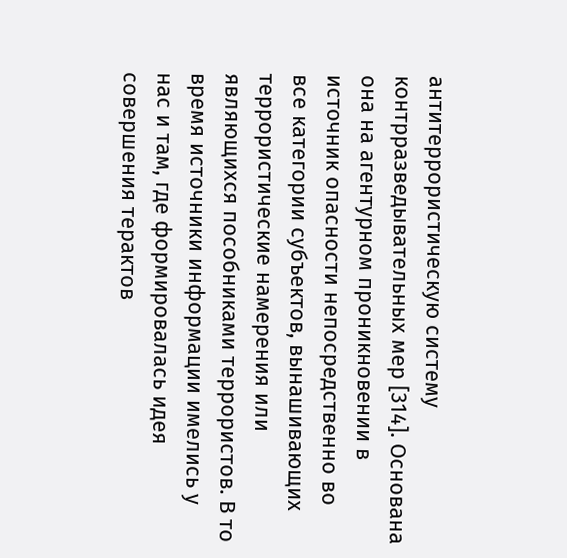антитеррористическую систему контрразведывательных мер [314]. Основана она на агентурном проникновении в источник опасности непосредственно во все категории субъектов, вынашивающих террористические намерения или являющихся пособниками террористов. В то время источники информации имелись у нас и там, где формировалась идея совершения терактов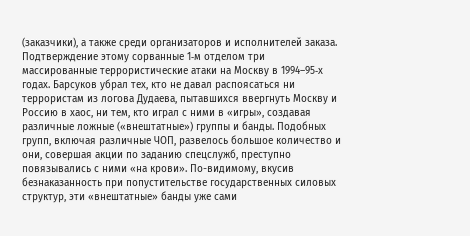(заказчики), а также среди организаторов и исполнителей заказа. Подтверждение этому сорванные 1‐м отделом три массированные террористические атаки на Москву в 1994–95‐х годах. Барсуков убрал тех, кто не давал распоясаться ни террористам из логова Дудаева, пытавшихся ввергнуть Москву и Россию в хаос, ни тем, кто играл с ними в «игры», создавая различные ложные («внештатные») группы и банды. Подобных групп, включая различные ЧОП, развелось большое количество и они, совершая акции по заданию спецслужб, преступно повязывались с ними «на крови». По-видимому, вкусив безнаказанность при попустительстве государственных силовых структур, эти «внештатные» банды уже сами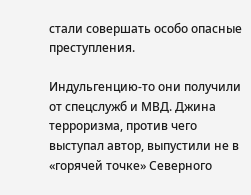стали совершать особо опасные преступления.

Индульгенцию-то они получили от спецслужб и МВД. Джина терроризма, против чего выступал автор, выпустили не в «горячей точке» Северного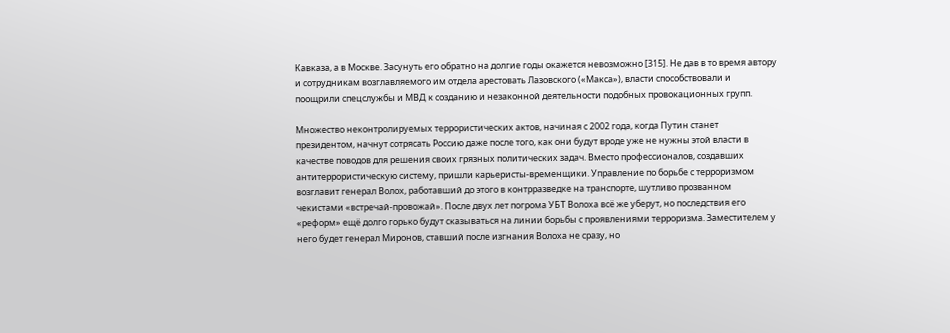Кавказа, а в Москве. Засунуть его обратно на долгие годы окажется невозможно [315]. Не дав в то время автору и сотрудникам возглавляемого им отдела арестовать Лазовского («Макса»), власти способствовали и поощрили спецслужбы и МВД к созданию и незаконной деятельности подобных провокационных групп.

Множество неконтролируемых террористических актов, начиная с 2002 года, когда Путин станет президентом, начнут сотрясать Россию даже после того, как они будут вроде уже не нужны этой власти в качестве поводов для решения своих грязных политических задач. Вместо профессионалов, создавших антитеррористическую систему, пришли карьеристы-временщики. Управление по борьбе с терроризмом возглавит генерал Волох, работавший до этого в контрразведке на транспорте, шутливо прозванном чекистами «встречай-провожай». После двух лет погрома УБТ Волоха всё же уберут, но последствия его «реформ» ещё долго горько будут сказываться на линии борьбы с проявлениями терроризма. Заместителем у него будет генерал Миронов, ставший после изгнания Волоха не сразу, но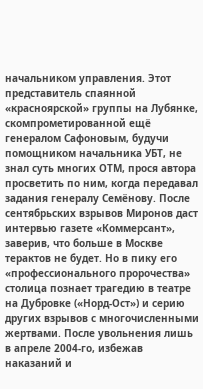начальником управления. Этот представитель спаянной «красноярской» группы на Лубянке, скомпрометированной ещё генералом Сафоновым, будучи помощником начальника УБТ, не знал суть многих ОТМ, прося автора просветить по ним, когда передавал задания генералу Семёнову. После сентябрьских взрывов Миронов даст интервью газете «Коммерсант», заверив, что больше в Москве терактов не будет. Но в пику его «профессионального пророчества» столица познает трагедию в театре на Дубровке («Норд-Ост») и серию других взрывов с многочисленными жертвами. После увольнения лишь в апреле 2004‐го, избежав наказаний и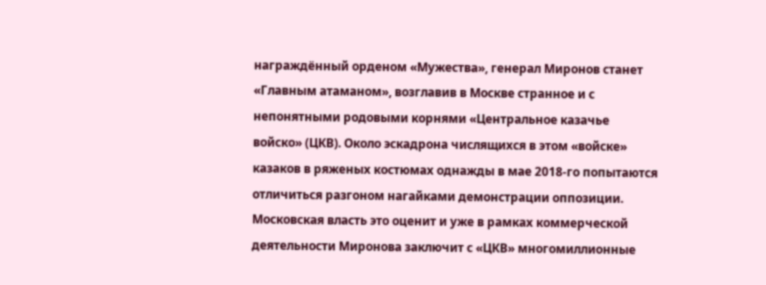награждённый орденом «Мужества», генерал Миронов станет «Главным атаманом», возглавив в Москве странное и с непонятными родовыми корнями «Центральное казачье войско» (ЦКВ). Около эскадрона числящихся в этом «войске» казаков в ряженых костюмах однажды в мае 2018‐го попытаются отличиться разгоном нагайками демонстрации оппозиции. Московская власть это оценит и уже в рамках коммерческой деятельности Миронова заключит с «ЦКВ» многомиллионные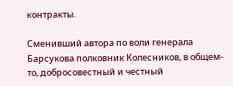контракты.

Сменивший автора по воли генерала Барсукова полковник Колесников, в общем-то, добросовестный и честный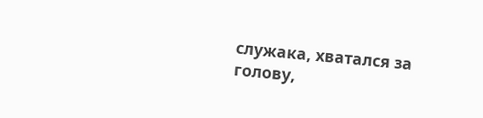служака, хватался за голову,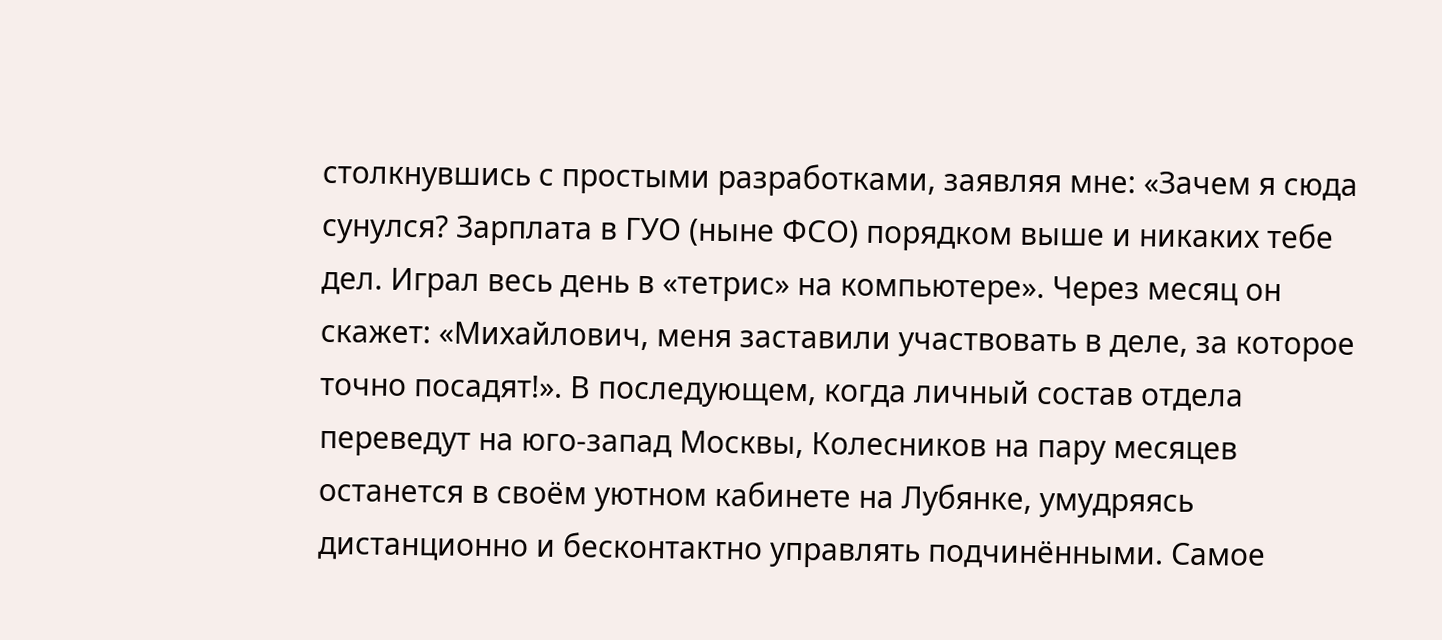столкнувшись с простыми разработками, заявляя мне: «Зачем я сюда сунулся? Зарплата в ГУО (ныне ФСО) порядком выше и никаких тебе дел. Играл весь день в «тетрис» на компьютере». Через месяц он скажет: «Михайлович, меня заставили участвовать в деле, за которое точно посадят!». В последующем, когда личный состав отдела переведут на юго-запад Москвы, Колесников на пару месяцев останется в своём уютном кабинете на Лубянке, умудряясь дистанционно и бесконтактно управлять подчинёнными. Самое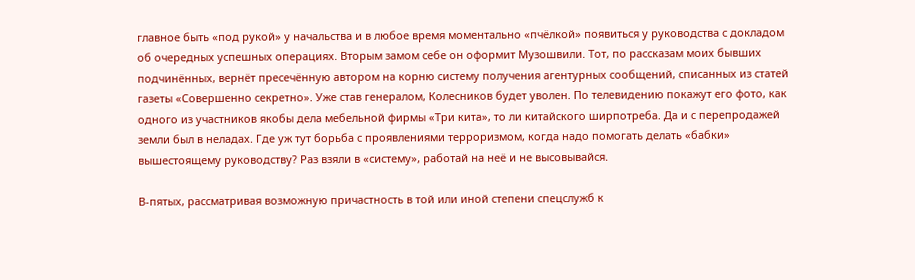главное быть «под рукой» у начальства и в любое время моментально «пчёлкой» появиться у руководства с докладом об очередных успешных операциях. Вторым замом себе он оформит Музошвили. Тот, по рассказам моих бывших подчинённых, вернёт пресечённую автором на корню систему получения агентурных сообщений, списанных из статей газеты «Совершенно секретно». Уже став генералом, Колесников будет уволен. По телевидению покажут его фото, как одного из участников якобы дела мебельной фирмы «Три кита», то ли китайского ширпотреба. Да и с перепродажей земли был в неладах. Где уж тут борьба с проявлениями терроризмом, когда надо помогать делать «бабки» вышестоящему руководству? Раз взяли в «систему», работай на неё и не высовывайся.

В-пятых, рассматривая возможную причастность в той или иной степени спецслужб к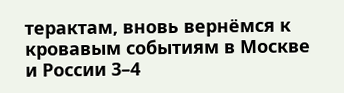терактам, вновь вернёмся к кровавым событиям в Москве и России 3–4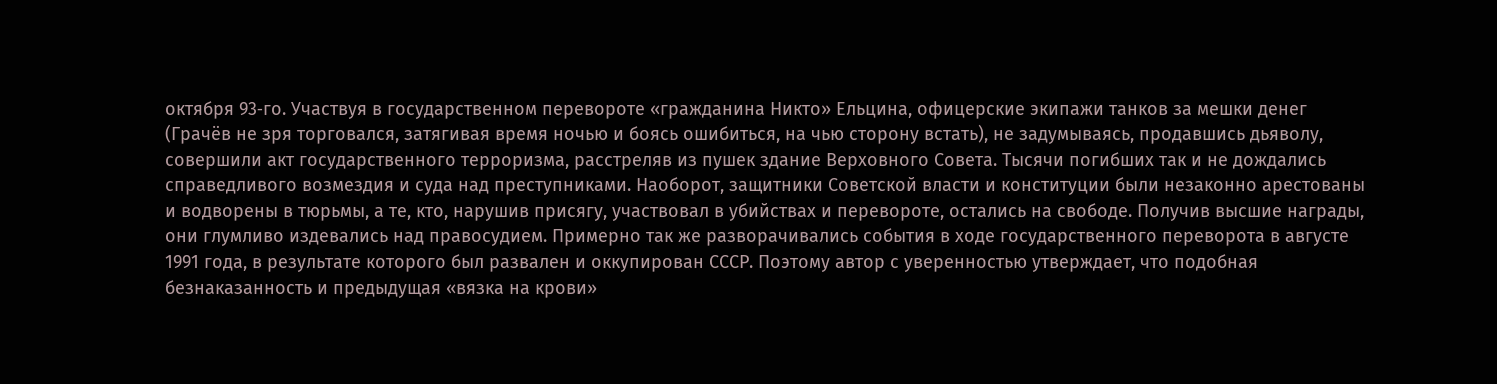октября 93‐го. Участвуя в государственном перевороте «гражданина Никто» Ельцина, офицерские экипажи танков за мешки денег (Грачёв не зря торговался, затягивая время ночью и боясь ошибиться, на чью сторону встать), не задумываясь, продавшись дьяволу, совершили акт государственного терроризма, расстреляв из пушек здание Верховного Совета. Тысячи погибших так и не дождались справедливого возмездия и суда над преступниками. Наоборот, защитники Советской власти и конституции были незаконно арестованы и водворены в тюрьмы, а те, кто, нарушив присягу, участвовал в убийствах и перевороте, остались на свободе. Получив высшие награды, они глумливо издевались над правосудием. Примерно так же разворачивались события в ходе государственного переворота в августе 1991 года, в результате которого был развален и оккупирован СССР. Поэтому автор с уверенностью утверждает, что подобная безнаказанность и предыдущая «вязка на крови»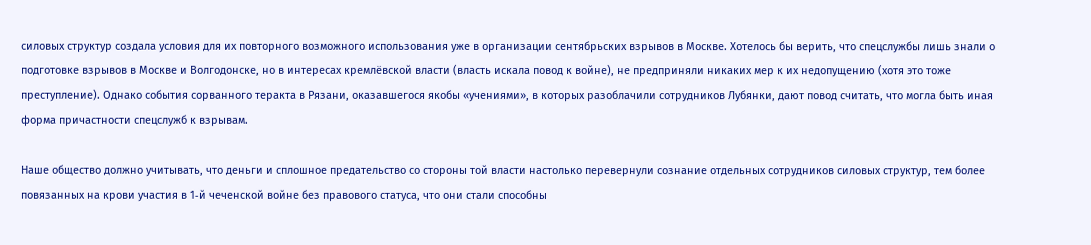силовых структур создала условия для их повторного возможного использования уже в организации сентябрьских взрывов в Москве. Хотелось бы верить, что спецслужбы лишь знали о подготовке взрывов в Москве и Волгодонске, но в интересах кремлёвской власти (власть искала повод к войне), не предприняли никаких мер к их недопущению (хотя это тоже преступление). Однако события сорванного теракта в Рязани, оказавшегося якобы «учениями», в которых разоблачили сотрудников Лубянки, дают повод считать, что могла быть иная форма причастности спецслужб к взрывам.

Наше общество должно учитывать, что деньги и сплошное предательство со стороны той власти настолько перевернули сознание отдельных сотрудников силовых структур, тем более повязанных на крови участия в 1‐й чеченской войне без правового статуса, что они стали способны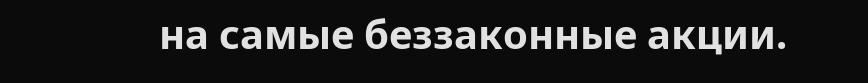на самые беззаконные акции.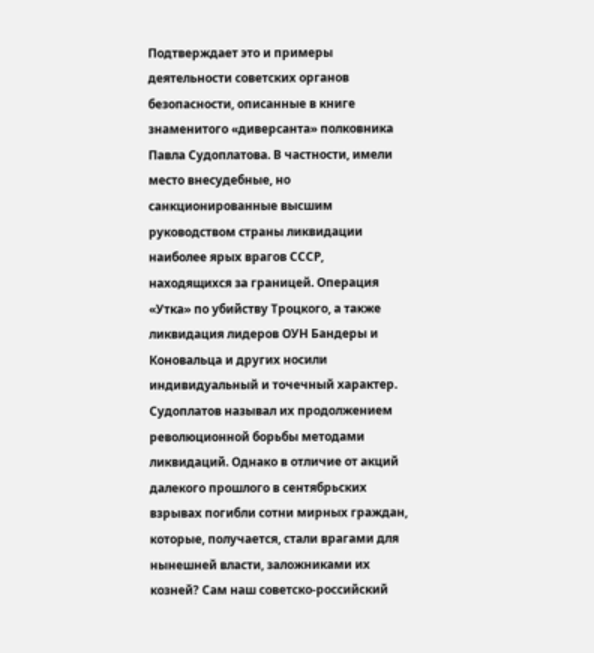Подтверждает это и примеры деятельности советских органов безопасности, описанные в книге знаменитого «диверсанта» полковника Павла Судоплатова. В частности, имели место внесудебные, но санкционированные высшим руководством страны ликвидации наиболее ярых врагов СССР, находящихся за границей. Операция «Утка» по убийству Троцкого, а также ликвидация лидеров ОУН Бандеры и Коновальца и других носили индивидуальный и точечный характер. Судоплатов называл их продолжением революционной борьбы методами ликвидаций. Однако в отличие от акций далекого прошлого в сентябрьских взрывах погибли сотни мирных граждан, которые, получается, стали врагами для нынешней власти, заложниками их козней? Сам наш советско-российский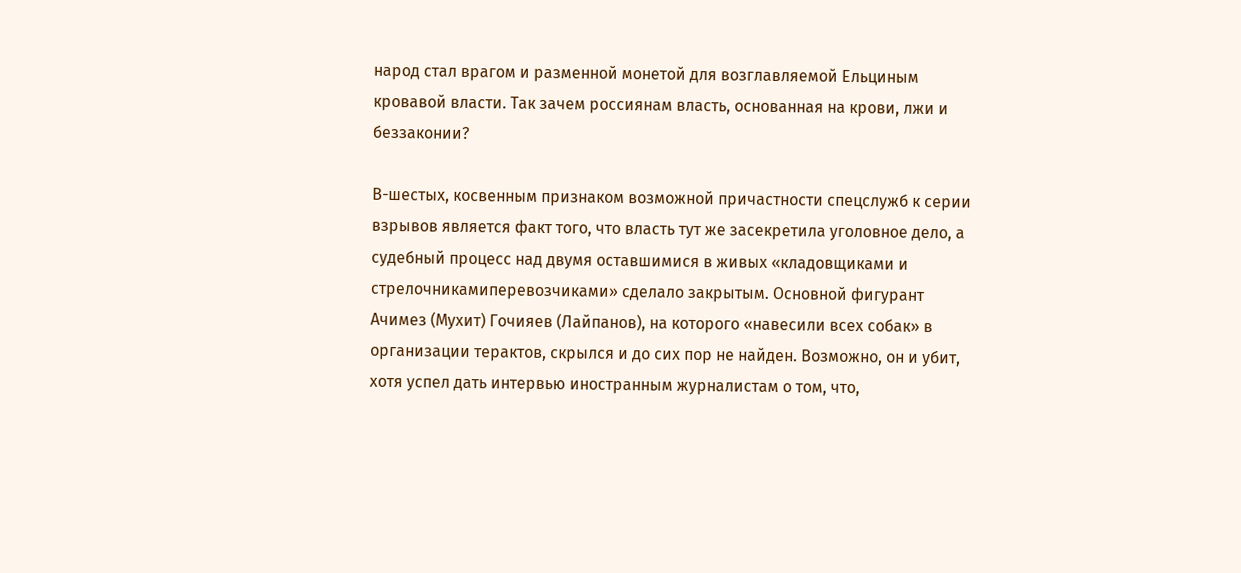народ стал врагом и разменной монетой для возглавляемой Ельциным кровавой власти. Так зачем россиянам власть, основанная на крови, лжи и беззаконии?

В-шестых, косвенным признаком возможной причастности спецслужб к серии взрывов является факт того, что власть тут же засекретила уголовное дело, а судебный процесс над двумя оставшимися в живых «кладовщиками и стрелочникамиперевозчиками» сделало закрытым. Основной фигурант Ачимез (Мухит) Гочияев (Лайпанов), на которого «навесили всех собак» в организации терактов, скрылся и до сих пор не найден. Возможно, он и убит, хотя успел дать интервью иностранным журналистам о том, что,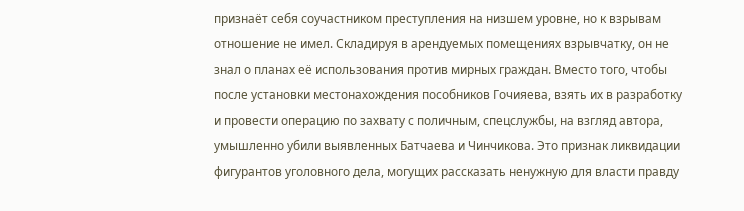признаёт себя соучастником преступления на низшем уровне, но к взрывам отношение не имел. Складируя в арендуемых помещениях взрывчатку, он не знал о планах её использования против мирных граждан. Вместо того, чтобы после установки местонахождения пособников Гочияева, взять их в разработку и провести операцию по захвату с поличным, спецслужбы, на взгляд автора, умышленно убили выявленных Батчаева и Чинчикова. Это признак ликвидации фигурантов уголовного дела, могущих рассказать ненужную для власти правду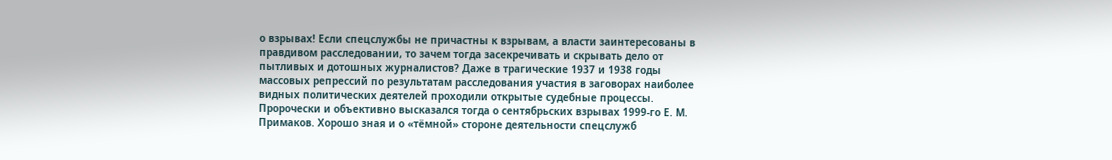о взрывах! Если спецслужбы не причастны к взрывам, а власти заинтересованы в правдивом расследовании, то зачем тогда засекречивать и скрывать дело от пытливых и дотошных журналистов? Даже в трагические 1937 и 1938 годы массовых репрессий по результатам расследования участия в заговорах наиболее видных политических деятелей проходили открытые судебные процессы. Пророчески и объективно высказался тогда о сентябрьских взрывах 1999‐го Е. М. Примаков. Хорошо зная и о «тёмной» стороне деятельности спецслужб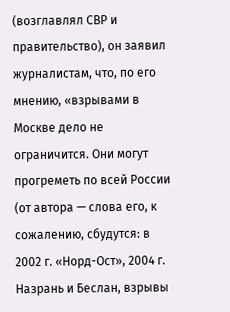(возглавлял СВР и правительство), он заявил журналистам, что, по его мнению, «взрывами в Москве дело не ограничится. Они могут прогреметь по всей России (от автора — слова его, к сожалению, сбудутся: в 2002 г. «Норд-Ост», 2004 г. Назрань и Беслан, взрывы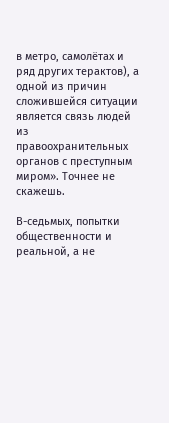в метро, самолётах и ряд других терактов), а одной из причин сложившейся ситуации является связь людей из правоохранительных органов с преступным миром». Точнее не скажешь.

В-седьмых, попытки общественности и реальной, а не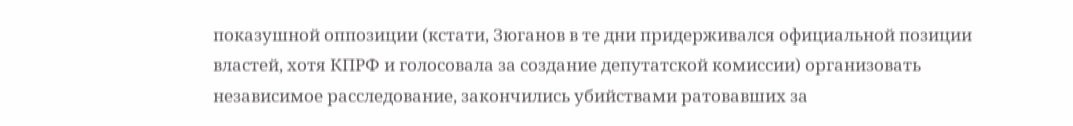показушной оппозиции (кстати, Зюганов в те дни придерживался официальной позиции властей, хотя КПРФ и голосовала за создание депутатской комиссии) организовать независимое расследование, закончились убийствами ратовавших за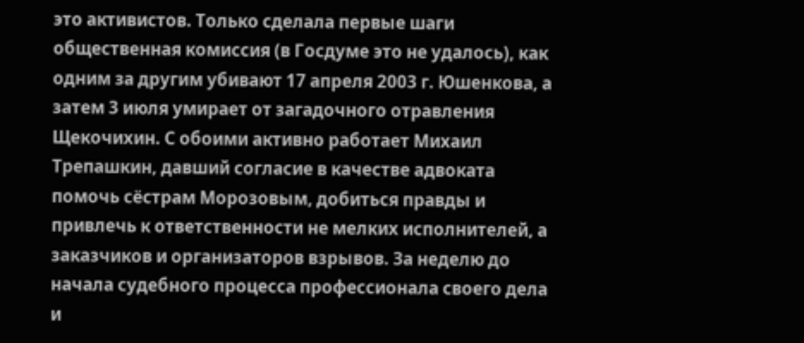это активистов. Только сделала первые шаги общественная комиссия (в Госдуме это не удалось), как одним за другим убивают 17 апреля 2003 г. Юшенкова, а затем 3 июля умирает от загадочного отравления Щекочихин. С обоими активно работает Михаил Трепашкин, давший согласие в качестве адвоката помочь сёстрам Морозовым, добиться правды и привлечь к ответственности не мелких исполнителей, а заказчиков и организаторов взрывов. За неделю до начала судебного процесса профессионала своего дела и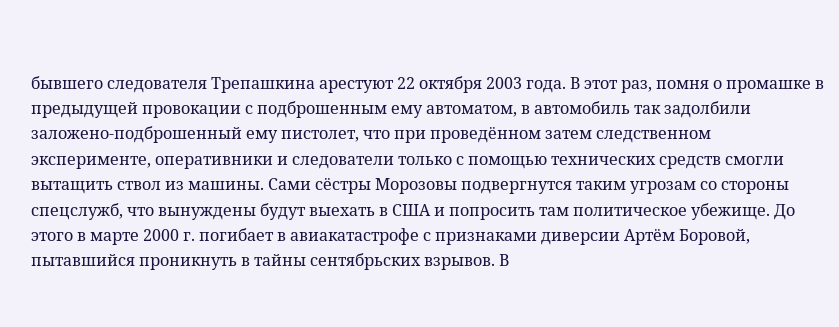бывшего следователя Трепашкина арестуют 22 октября 2003 года. В этот раз, помня о промашке в предыдущей провокации с подброшенным ему автоматом, в автомобиль так задолбили заложено-подброшенный ему пистолет, что при проведённом затем следственном эксперименте, оперативники и следователи только с помощью технических средств смогли вытащить ствол из машины. Сами сёстры Морозовы подвергнутся таким угрозам со стороны спецслужб, что вынуждены будут выехать в США и попросить там политическое убежище. До этого в марте 2000 г. погибает в авиакатастрофе с признаками диверсии Артём Боровой, пытавшийся проникнуть в тайны сентябрьских взрывов. В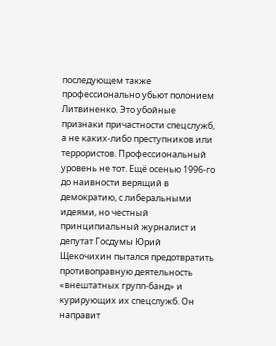последующем также профессионально убьют полонием Литвиненко. Это убойные признаки причастности спецслужб, а не каких-либо преступников или террористов. Профессиональный уровень не тот. Ещё осенью 1996‐го до наивности верящий в демократию, с либеральными идеями, но честный принципиальный журналист и депутат Госдумы Юрий Щекочихин пытался предотвратить противоправную деятельность «внештатных групп-банд» и курирующих их спецслужб. Он направит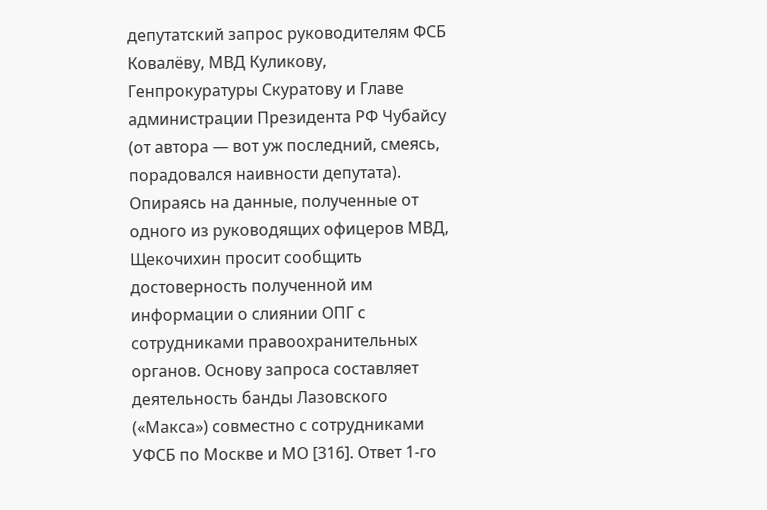депутатский запрос руководителям ФСБ Ковалёву, МВД Куликову, Генпрокуратуры Скуратову и Главе администрации Президента РФ Чубайсу (от автора — вот уж последний, смеясь, порадовался наивности депутата). Опираясь на данные, полученные от одного из руководящих офицеров МВД, Щекочихин просит сообщить достоверность полученной им информации о слиянии ОПГ с сотрудниками правоохранительных органов. Основу запроса составляет деятельность банды Лазовского («Макса») совместно с сотрудниками УФСБ по Москве и МО [316]. Ответ 1‐го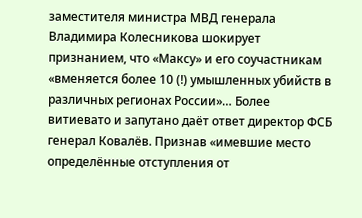заместителя министра МВД генерала Владимира Колесникова шокирует признанием, что «Максу» и его соучастникам «вменяется более 10 (!) умышленных убийств в различных регионах России»… Более витиевато и запутано даёт ответ директор ФСБ генерал Ковалёв. Признав «имевшие место определённые отступления от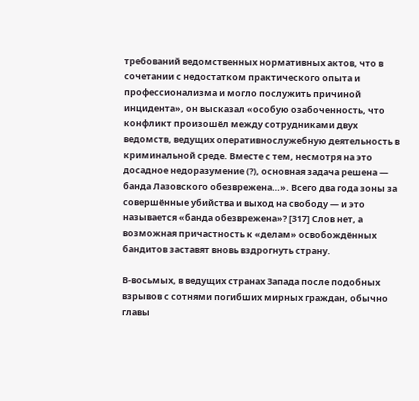требований ведомственных нормативных актов, что в сочетании с недостатком практического опыта и профессионализма и могло послужить причиной инцидента», он высказал «особую озабоченность, что конфликт произошёл между сотрудниками двух ведомств, ведущих оперативнослужебную деятельность в криминальной среде. Вместе с тем, несмотря на это досадное недоразумение (?), основная задача решена — банда Лазовского обезврежена…». Всего два года зоны за совершённые убийства и выход на свободу — и это называется «банда обезврежена»? [317] Слов нет, а возможная причастность к «делам» освобождённых бандитов заставят вновь вздрогнуть страну.

В-восьмых, в ведущих странах Запада после подобных взрывов с сотнями погибших мирных граждан, обычно главы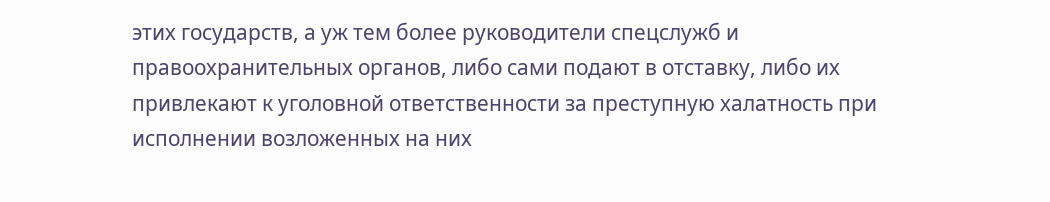этих государств, а уж тем более руководители спецслужб и правоохранительных органов, либо сами подают в отставку, либо их привлекают к уголовной ответственности за преступную халатность при исполнении возложенных на них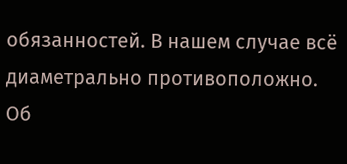обязанностей. В нашем случае всё диаметрально противоположно. Об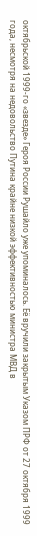октябрьской 1999‐го «звезде» Героя России Рушайло уже упоминалось. Её вручили закрытым Указом ПРФ от 27 октября 1999 года, несмотря на недовольство Путина крайне низкой эффективностью министра МВД в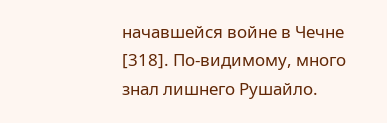начавшейся войне в Чечне [318]. По-видимому, много знал лишнего Рушайло.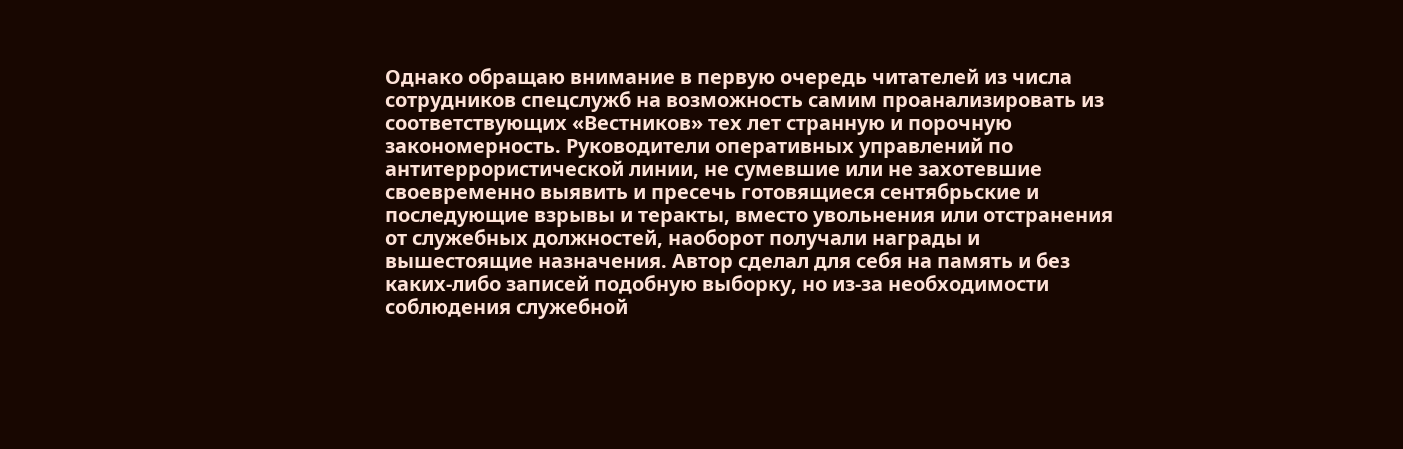Однако обращаю внимание в первую очередь читателей из числа сотрудников спецслужб на возможность самим проанализировать из соответствующих «Вестников» тех лет странную и порочную закономерность. Руководители оперативных управлений по антитеррористической линии, не сумевшие или не захотевшие своевременно выявить и пресечь готовящиеся сентябрьские и последующие взрывы и теракты, вместо увольнения или отстранения от служебных должностей, наоборот получали награды и вышестоящие назначения. Автор сделал для себя на память и без каких-либо записей подобную выборку, но из-за необходимости соблюдения служебной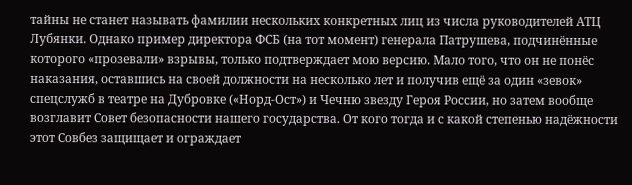тайны не станет называть фамилии нескольких конкретных лиц из числа руководителей АТЦ Лубянки. Однако пример директора ФСБ (на тот момент) генерала Патрушева, подчинённые которого «прозевали» взрывы, только подтверждает мою версию. Мало того, что он не понёс наказания, оставшись на своей должности на несколько лет и получив ещё за один «зевок» спецслужб в театре на Дубровке («Норд-Ост») и Чечню звезду Героя России, но затем вообще возглавит Совет безопасности нашего государства. От кого тогда и с какой степенью надёжности этот Совбез защищает и ограждает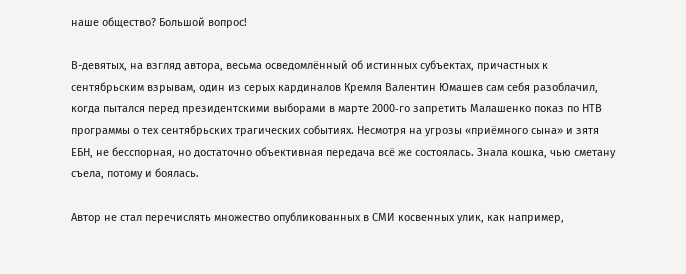наше общество? Большой вопрос!

В-девятых, на взгляд автора, весьма осведомлённый об истинных субъектах, причастных к сентябрьским взрывам, один из серых кардиналов Кремля Валентин Юмашев сам себя разоблачил, когда пытался перед президентскими выборами в марте 2000‐го запретить Малашенко показ по НТВ программы о тех сентябрьских трагических событиях. Несмотря на угрозы «приёмного сына» и зятя ЕБН, не бесспорная, но достаточно объективная передача всё же состоялась. Знала кошка, чью сметану съела, потому и боялась.

Автор не стал перечислять множество опубликованных в СМИ косвенных улик, как например,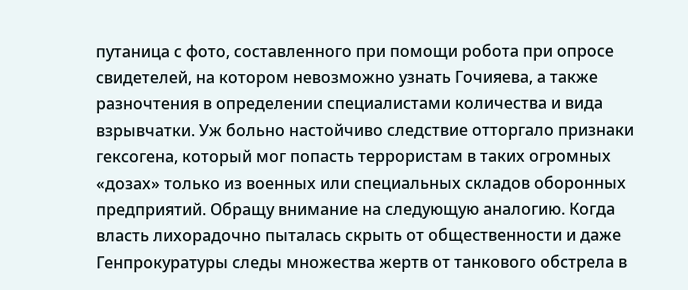путаница с фото, составленного при помощи робота при опросе свидетелей, на котором невозможно узнать Гочияева, а также разночтения в определении специалистами количества и вида взрывчатки. Уж больно настойчиво следствие отторгало признаки гексогена, который мог попасть террористам в таких огромных «дозах» только из военных или специальных складов оборонных предприятий. Обращу внимание на следующую аналогию. Когда власть лихорадочно пыталась скрыть от общественности и даже Генпрокуратуры следы множества жертв от танкового обстрела в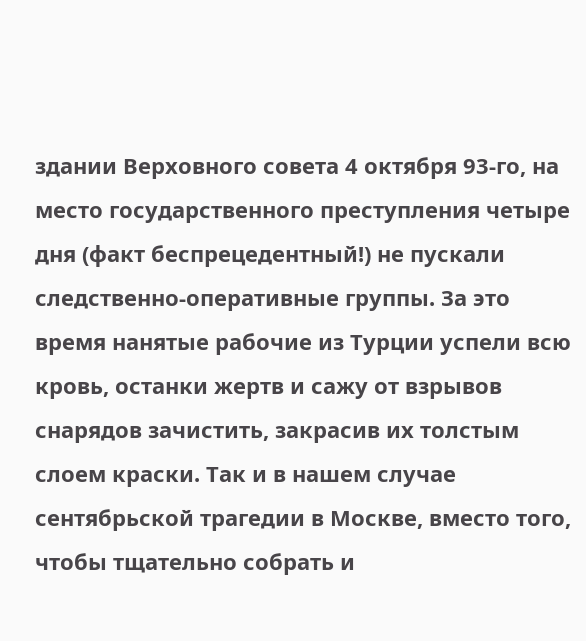здании Верховного совета 4 октября 93‐го, на место государственного преступления четыре дня (факт беспрецедентный!) не пускали следственно-оперативные группы. За это время нанятые рабочие из Турции успели всю кровь, останки жертв и сажу от взрывов снарядов зачистить, закрасив их толстым слоем краски. Так и в нашем случае сентябрьской трагедии в Москве, вместо того, чтобы тщательно собрать и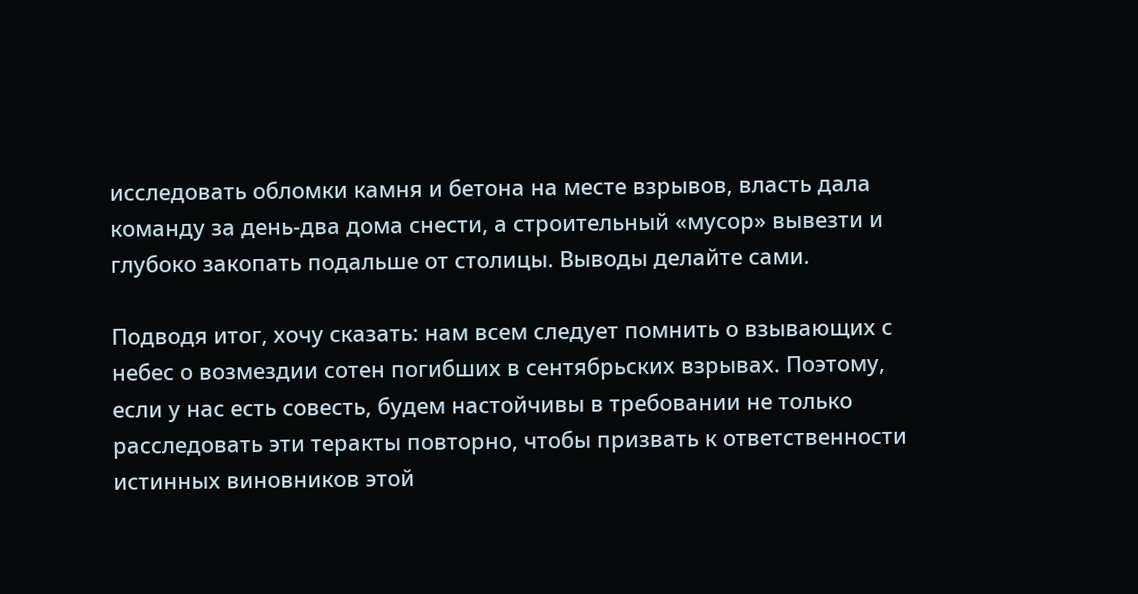исследовать обломки камня и бетона на месте взрывов, власть дала команду за день-два дома снести, а строительный «мусор» вывезти и глубоко закопать подальше от столицы. Выводы делайте сами.

Подводя итог, хочу сказать: нам всем следует помнить о взывающих с небес о возмездии сотен погибших в сентябрьских взрывах. Поэтому, если у нас есть совесть, будем настойчивы в требовании не только расследовать эти теракты повторно, чтобы призвать к ответственности истинных виновников этой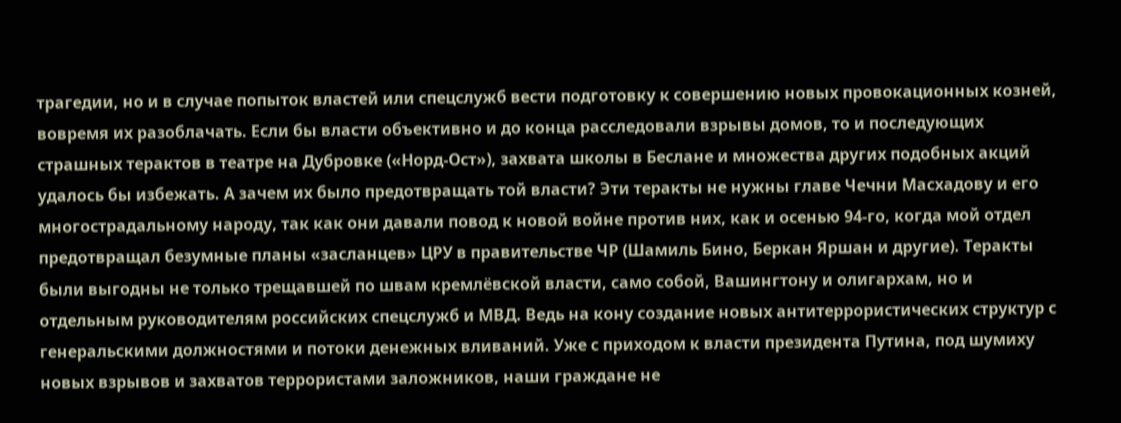трагедии, но и в случае попыток властей или спецслужб вести подготовку к совершению новых провокационных козней, вовремя их разоблачать. Если бы власти объективно и до конца расследовали взрывы домов, то и последующих страшных терактов в театре на Дубровке («Норд-Ост»), захвата школы в Беслане и множества других подобных акций удалось бы избежать. А зачем их было предотвращать той власти? Эти теракты не нужны главе Чечни Масхадову и его многострадальному народу, так как они давали повод к новой войне против них, как и осенью 94‐го, когда мой отдел предотвращал безумные планы «засланцев» ЦРУ в правительстве ЧР (Шамиль Бино, Беркан Яршан и другие). Теракты были выгодны не только трещавшей по швам кремлёвской власти, само собой, Вашингтону и олигархам, но и отдельным руководителям российских спецслужб и МВД. Ведь на кону создание новых антитеррористических структур с генеральскими должностями и потоки денежных вливаний. Уже с приходом к власти президента Путина, под шумиху новых взрывов и захватов террористами заложников, наши граждане не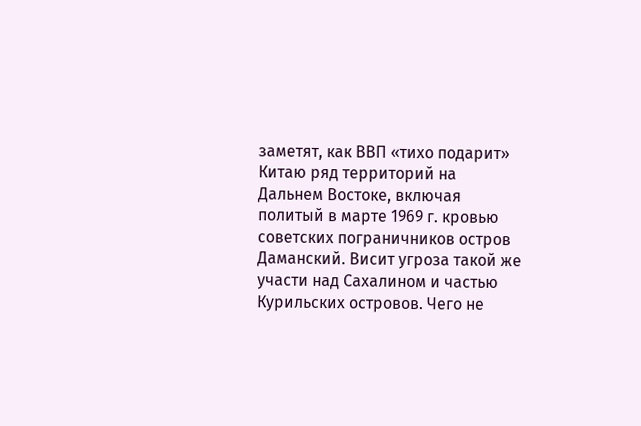заметят, как ВВП «тихо подарит» Китаю ряд территорий на Дальнем Востоке, включая политый в марте 1969 г. кровью советских пограничников остров Даманский. Висит угроза такой же участи над Сахалином и частью Курильских островов. Чего не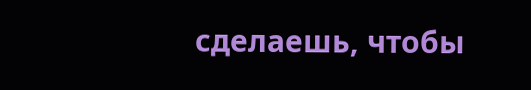сделаешь, чтобы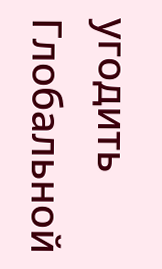угодить Глобальной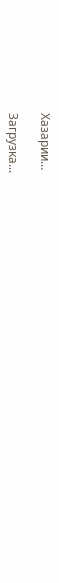Хазарии…

Загрузка...